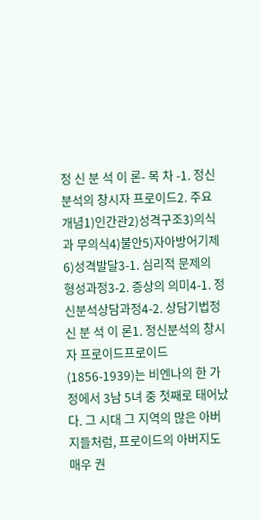정 신 분 석 이 론- 목 차 -1. 정신분석의 창시자 프로이드2. 주요개념1)인간관2)성격구조3)의식과 무의식4)불안5)자아방어기제6)성격발달3-1. 심리적 문제의 형성과정3-2. 증상의 의미4-1. 정신분석상담과정4-2. 상담기법정 신 분 석 이 론1. 정신분석의 창시자 프로이드프로이드(1856-1939)는 비엔나의 한 가정에서 3남 5녀 중 첫째로 태어났다. 그 시대 그 지역의 많은 아버지들처럼, 프로이드의 아버지도 매우 권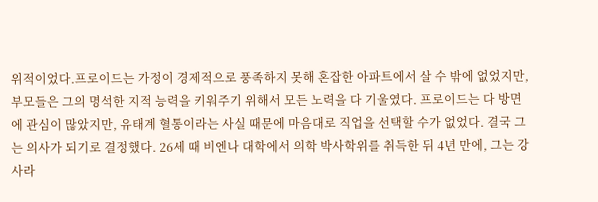위적이었다.프로이드는 가정이 경제적으로 풍족하지 못해 혼잡한 아파트에서 살 수 밖에 없었지만, 부모들은 그의 명석한 지적 능력을 키워주기 위해서 모든 노력을 다 기울였다. 프로이드는 다 방면에 관심이 많았지만, 유태계 혈통이라는 사실 때문에 마음대로 직업을 선택할 수가 없었다. 결국 그는 의사가 되기로 결정했다. 26세 때 비엔나 대학에서 의학 박사학위를 취득한 뒤 4년 만에, 그는 강사라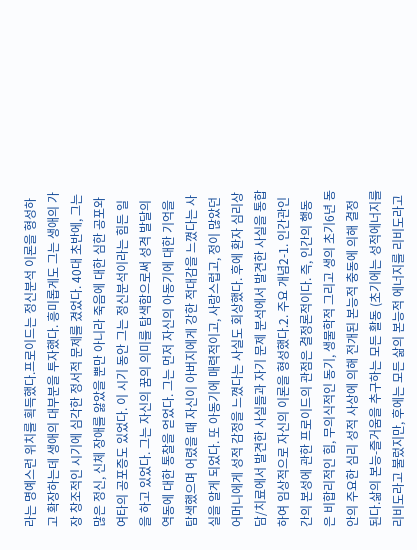라는 명예스런 위치를 획득했다.프로이드는 정신분석 이론을 형성하고 확장하는데 생애의 대부분을 투자했다. 흥미롭게도 그는 생애의 가장 창조적인 시기에 심각한 정서적 문제를 겼었다. 40대 초반에, 그는 많은 정신, 신체 장애를 앓았을 뿐만 아니라 죽음에 대한 심한 공포와 여타의 공포증도 있었다. 이 시기 동안 그는 정신분석이라는 힘든 일을 하고 있었다. 그는 자신의 꿈의 의미를 탐색함으로써 성격 발달의 역동에 대한 통찰을 얻었다. 그는 먼저 자신의 아동기에 대한 기억을 탐색했으며 어렸을 때 자신이 아버지에게 강한 적대감을 느꼈다는 사실을 알게 되었다. 또 아동기에 매력적이고, 사랑스럽고, 정이 많았던 어머니에게 성적 감정을 느꼈다는 사실도 회상했다. 후에 환자 심리상담/치료에서 발견한 사실들과 자기 문제 분석에서 발견한 사실을 통합하여 임상적으로 자신의 이론을 형성했다.2. 주요 개념2-1. 인간관인간의 본성에 관한 프로이드의 관점은 결정론적이다. 즉, 인간의 행동은 비합리적인 힘, 무의식적인 동기, 생물학적 그리고 생의 초기6년 동안의 주요한 심리 성적 사상에 의해 전개된 본능적 충동에 의해 결정된다.삶의 본능-즐거움을 추구하는 모든 활동 (초기에는 성적에너지를 리비도라고 불렀지만, 후에는 모든 삶의 본능적 에너지를 리비도라고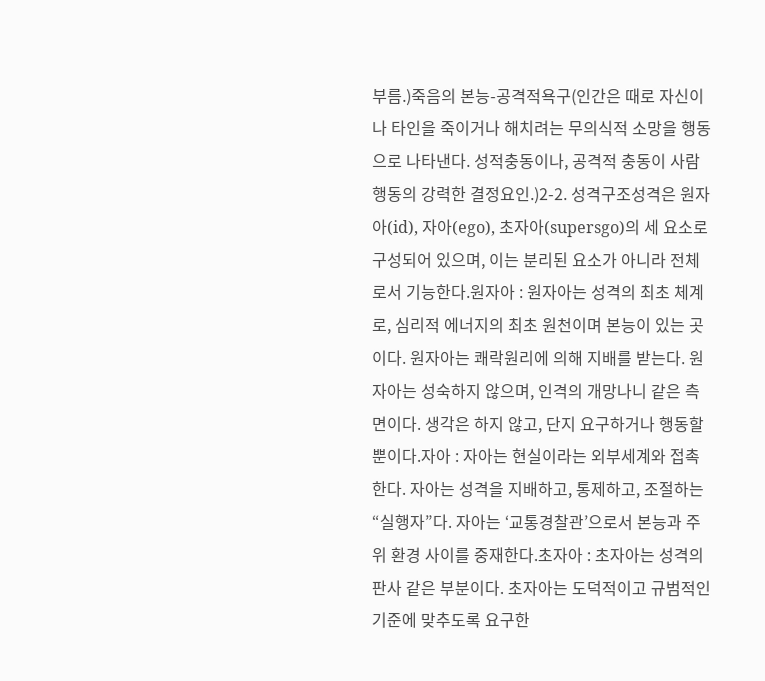부름.)죽음의 본능-공격적욕구(인간은 때로 자신이나 타인을 죽이거나 해치려는 무의식적 소망을 행동으로 나타낸다. 성적충동이나, 공격적 충동이 사람 행동의 강력한 결정요인.)2-2. 성격구조성격은 원자아(id), 자아(ego), 초자아(supersgo)의 세 요소로 구성되어 있으며, 이는 분리된 요소가 아니라 전체로서 기능한다.원자아 : 원자아는 성격의 최초 체계로, 심리적 에너지의 최초 원천이며 본능이 있는 곳이다. 원자아는 쾌락원리에 의해 지배를 받는다. 원자아는 성숙하지 않으며, 인격의 개망나니 같은 측면이다. 생각은 하지 않고, 단지 요구하거나 행동할 뿐이다.자아 : 자아는 현실이라는 외부세계와 접촉한다. 자아는 성격을 지배하고, 통제하고, 조절하는 “실행자”다. 자아는 ‘교통경찰관’으로서 본능과 주위 환경 사이를 중재한다.초자아 : 초자아는 성격의 판사 같은 부분이다. 초자아는 도덕적이고 규범적인 기준에 맞추도록 요구한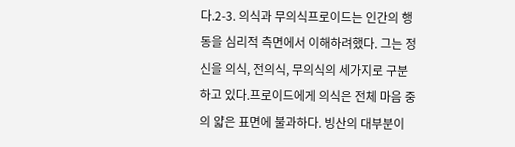다.2-3. 의식과 무의식프로이드는 인간의 행동을 심리적 측면에서 이해하려했다. 그는 정신을 의식, 전의식, 무의식의 세가지로 구분하고 있다.프로이드에게 의식은 전체 마음 중의 얇은 표면에 불과하다. 빙산의 대부분이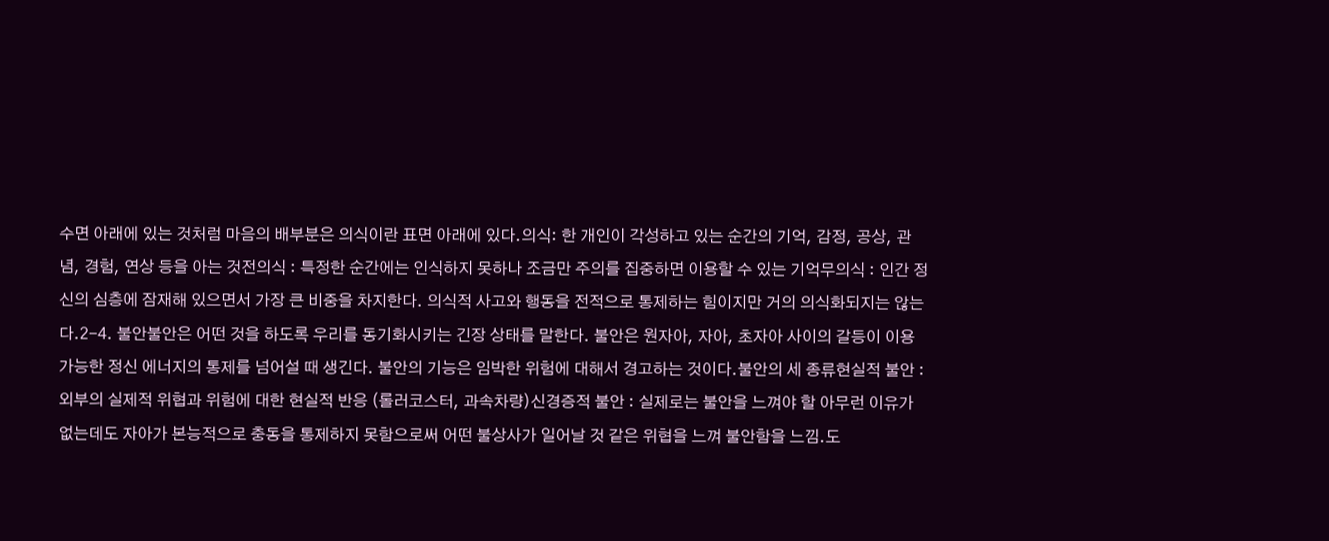수면 아래에 있는 것처럼 마음의 배부분은 의식이란 표면 아래에 있다.의식: 한 개인이 각성하고 있는 순간의 기억, 감정, 공상, 관념, 경험, 연상 등을 아는 것전의식 : 특정한 순간에는 인식하지 못하나 조금만 주의를 집중하면 이용할 수 있는 기억무의식 : 인간 정신의 심층에 잠재해 있으면서 가장 큰 비중을 차지한다. 의식적 사고와 행동을 전적으로 통제하는 힘이지만 거의 의식화되지는 않는다.2-4. 불안불안은 어떤 것을 하도록 우리를 동기화시키는 긴장 상태를 말한다. 불안은 원자아, 자아, 초자아 사이의 갈등이 이용 가능한 정신 에너지의 통제를 넘어설 때 생긴다. 불안의 기능은 임박한 위험에 대해서 경고하는 것이다.불안의 세 종류현실적 불안 : 외부의 실제적 위협과 위험에 대한 현실적 반응 (롤러코스터, 과속차량)신경증적 불안 : 실제로는 불안을 느껴야 할 아무런 이유가 없는데도 자아가 본능적으로 충동을 통제하지 못함으로써 어떤 불상사가 일어날 것 같은 위협을 느껴 불안함을 느낌.도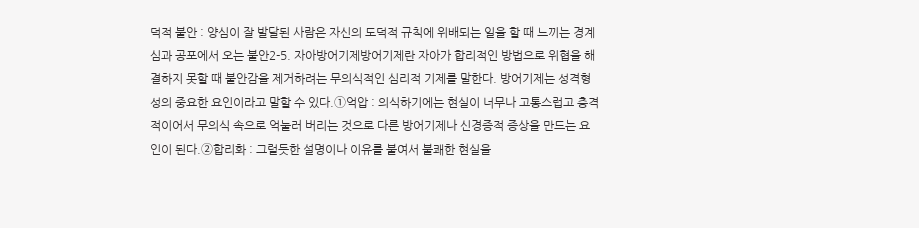덕적 불안 : 양심이 잘 발달된 사람은 자신의 도덕적 규칙에 위배되는 일을 할 때 느끼는 경계심과 공포에서 오는 불안2-5. 자아방어기제방어기제란 자아가 합리적인 방법으로 위협을 해결하지 못할 때 불안감을 제거하려는 무의식적인 심리적 기제를 말한다. 방어기제는 성격형성의 중요한 요인이라고 말할 수 있다.①억압 : 의식하기에는 현실이 너무나 고통스럽고 충격적이어서 무의식 속으로 억눌러 버리는 것으로 다른 방어기제나 신경증적 증상을 만드는 요인이 된다.②합리화 : 그럴듯한 설명이나 이유를 붙여서 불쾌한 현실을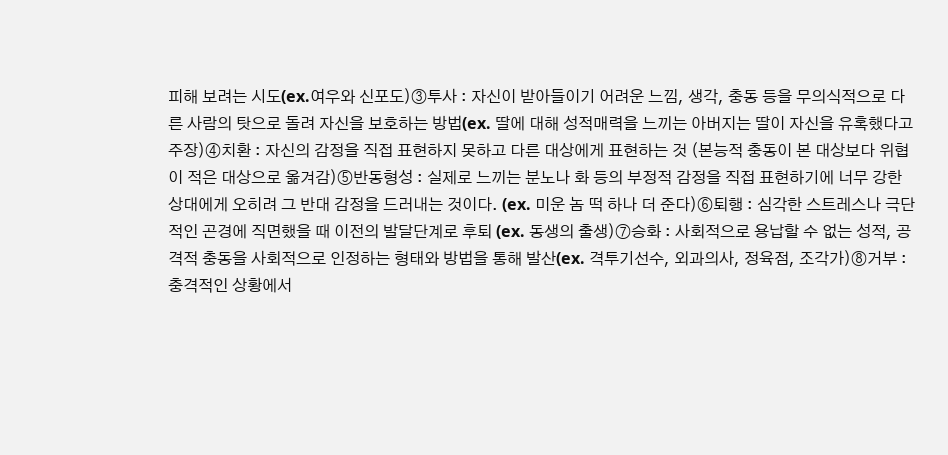피해 보려는 시도(ex.여우와 신포도)③투사 : 자신이 받아들이기 어려운 느낌, 생각, 충동 등을 무의식적으로 다른 사람의 탓으로 돌려 자신을 보호하는 방법(ex. 딸에 대해 성적매력을 느끼는 아버지는 딸이 자신을 유혹했다고 주장)④치환 : 자신의 감정을 직접 표현하지 못하고 다른 대상에게 표현하는 것 (본능적 충동이 본 대상보다 위협이 적은 대상으로 옮겨감)⑤반동형성 : 실제로 느끼는 분노나 화 등의 부정적 감정을 직접 표현하기에 너무 강한 상대에게 오히려 그 반대 감정을 드러내는 것이다. (ex. 미운 놈 떡 하나 더 준다)⑥퇴행 : 심각한 스트레스나 극단적인 곤경에 직면했을 때 이전의 발달단계로 후퇴 (ex. 동생의 출생)⑦승화 : 사회적으로 용납할 수 없는 성적, 공격적 충동을 사회적으로 인정하는 형태와 방법을 통해 발산(ex. 격투기선수, 외과의사, 정육점, 조각가)⑧거부 : 충격적인 상황에서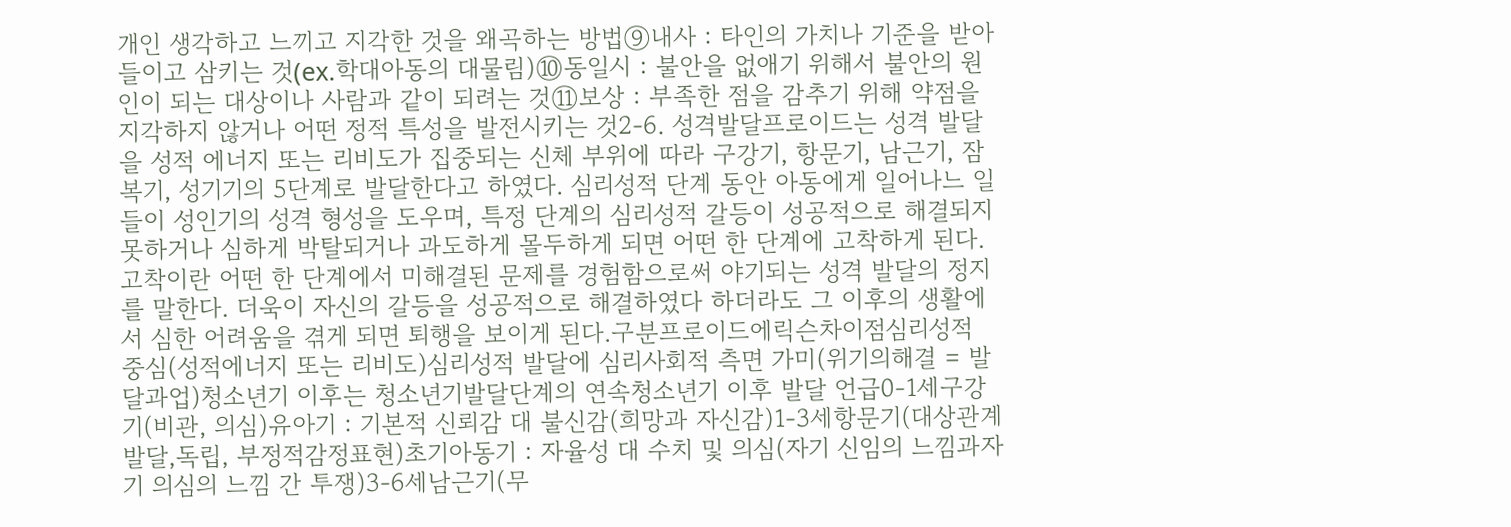개인 생각하고 느끼고 지각한 것을 왜곡하는 방법⑨내사 : 타인의 가치나 기준을 받아들이고 삼키는 것(ex.학대아동의 대물림)⑩동일시 : 불안을 없애기 위해서 불안의 원인이 되는 대상이나 사람과 같이 되려는 것⑪보상 : 부족한 점을 감추기 위해 약점을 지각하지 않거나 어떤 정적 특성을 발전시키는 것2-6. 성격발달프로이드는 성격 발달을 성적 에너지 또는 리비도가 집중되는 신체 부위에 따라 구강기, 항문기, 남근기, 잠복기, 성기기의 5단계로 발달한다고 하였다. 심리성적 단계 동안 아동에게 일어나느 일들이 성인기의 성격 형성을 도우며, 특정 단계의 심리성적 갈등이 성공적으로 해결되지 못하거나 심하게 박탈되거나 과도하게 몰두하게 되면 어떤 한 단계에 고착하게 된다. 고착이란 어떤 한 단계에서 미해결된 문제를 경험함으로써 야기되는 성격 발달의 정지를 말한다. 더욱이 자신의 갈등을 성공적으로 해결하였다 하더라도 그 이후의 생활에서 심한 어려움을 겪게 되면 퇴행을 보이게 된다.구분프로이드에릭슨차이점심리성적 중심(성적에너지 또는 리비도)심리성적 발달에 심리사회적 측면 가미(위기의해결 = 발달과업)청소년기 이후는 청소년기발달단계의 연속청소년기 이후 발달 언급0-1세구강기(비관, 의심)유아기 : 기본적 신뢰감 대 불신감(희망과 자신감)1-3세항문기(대상관계 발달,독립, 부정적감정표현)초기아동기 : 자율성 대 수치 및 의심(자기 신임의 느낌과자기 의심의 느낌 간 투쟁)3-6세남근기(무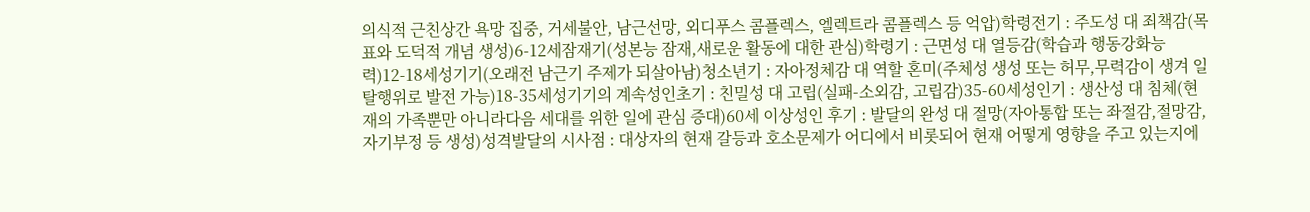의식적 근친상간 욕망 집중, 거세불안, 남근선망, 외디푸스 콤플렉스, 엘렉트라 콤플렉스 등 억압)학령전기 : 주도성 대 죄책감(목표와 도덕적 개념 생성)6-12세잠재기(성본능 잠재,새로운 활동에 대한 관심)학령기 : 근면성 대 열등감(학습과 행동강화능력)12-18세성기기(오래전 남근기 주제가 되살아남)청소년기 : 자아정체감 대 역할 혼미(주체성 생성 또는 허무,무력감이 생겨 일탈행위로 발전 가능)18-35세성기기의 계속성인초기 : 친밀성 대 고립(실패-소외감, 고립감)35-60세성인기 : 생산성 대 침체(현재의 가족뿐만 아니라다음 세대를 위한 일에 관심 증대)60세 이상성인 후기 : 발달의 완성 대 절망(자아통합 또는 좌절감,절망감, 자기부정 등 생성)성격발달의 시사점 : 대상자의 현재 갈등과 호소문제가 어디에서 비롯되어 현재 어떻게 영향을 주고 있는지에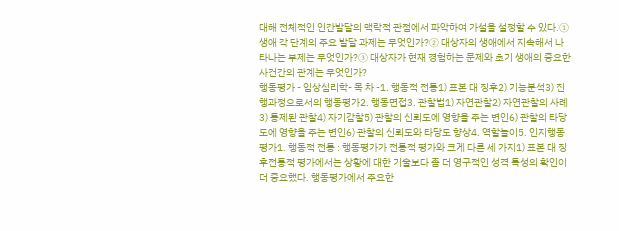대해 전체적인 인간발달의 맥락적 관점에서 파악하여 가설을 설정할 수 있다.① 생애 각 단계의 주요 발달 과제는 무엇인가?② 대상자의 생애에서 지속해서 나타나는 부제는 무엇인가?③ 대상자가 현재 경험하는 문제와 초기 생애의 중요한 사건간의 관계는 무엇인가?
행동평가 - 임상심리학- 목 차 -1. 행동적 전통1) 표본 대 징후2) 기능분석3) 진행과정으로서의 행동평가2. 행동면접3. 관찰법1) 자연관찰2) 자연관찰의 사례3) 통제된 관찰4) 자기감찰5) 관찰의 신뢰도에 영향을 주는 변인6) 관찰의 타당도에 영향을 주는 변인6) 관찰의 신뢰도와 타당도 향상4. 역할놀이5. 인지행동 평가1. 행동적 전통 : 행동평가가 전통적 평가와 크게 다른 세 가지1) 표본 대 징후전통적 평가에서는 상황에 대한 기술보다 좀 더 영구적인 성격 특성의 확인이 더 중요했다. 행동평가에서 주요한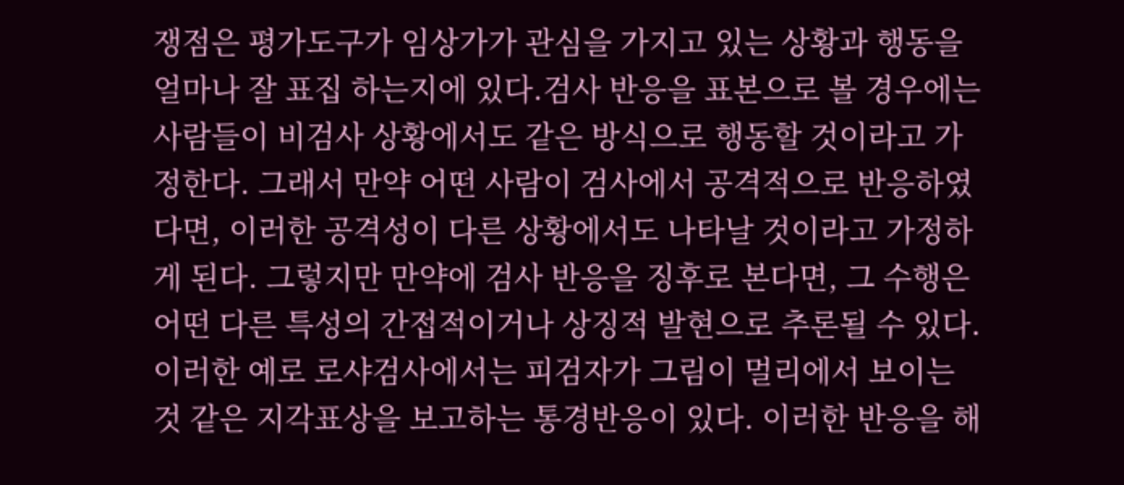쟁점은 평가도구가 임상가가 관심을 가지고 있는 상황과 행동을 얼마나 잘 표집 하는지에 있다.검사 반응을 표본으로 볼 경우에는 사람들이 비검사 상황에서도 같은 방식으로 행동할 것이라고 가정한다. 그래서 만약 어떤 사람이 검사에서 공격적으로 반응하였다면, 이러한 공격성이 다른 상황에서도 나타날 것이라고 가정하게 된다. 그렇지만 만약에 검사 반응을 징후로 본다면, 그 수행은 어떤 다른 특성의 간접적이거나 상징적 발현으로 추론될 수 있다.이러한 예로 로샤검사에서는 피검자가 그림이 멀리에서 보이는 것 같은 지각표상을 보고하는 통경반응이 있다. 이러한 반응을 해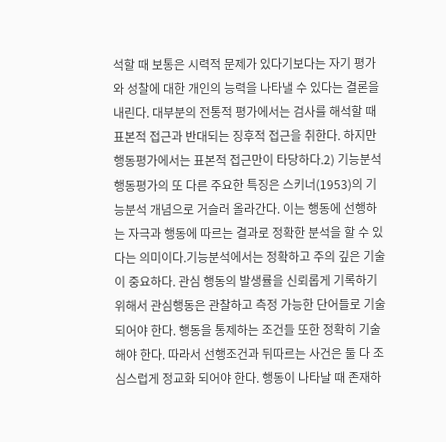석할 때 보통은 시력적 문제가 있다기보다는 자기 평가와 성찰에 대한 개인의 능력을 나타낼 수 있다는 결론을 내린다. 대부분의 전통적 평가에서는 검사를 해석할 때 표본적 접근과 반대되는 징후적 접근을 취한다. 하지만 행동평가에서는 표본적 접근만이 타당하다.2) 기능분석행동평가의 또 다른 주요한 특징은 스키너(1953)의 기능분석 개념으로 거슬러 올라간다. 이는 행동에 선행하는 자극과 행동에 따르는 결과로 정확한 분석을 할 수 있다는 의미이다.기능분석에서는 정확하고 주의 깊은 기술이 중요하다. 관심 행동의 발생률을 신뢰롭게 기록하기 위해서 관심행동은 관찰하고 측정 가능한 단어들로 기술되어야 한다. 행동을 통제하는 조건들 또한 정확히 기술해야 한다. 따라서 선행조건과 뒤따르는 사건은 둘 다 조심스럽게 정교화 되어야 한다. 행동이 나타날 때 존재하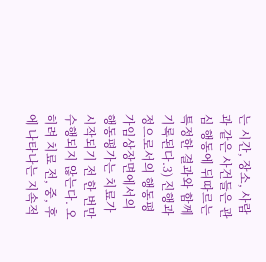는 시간, 장소, 사람과 같은 사건들은 관심 행동에 뒤따르는 특정한 결과와 함께 기록된다.3) 진행과정으로서의 행동평가임상장면에서의 행동평가는 치료가 시작되기 전 한 번만 수행되지 않는다. 오히려 치료 전, 중, 후에 나타나는 지속적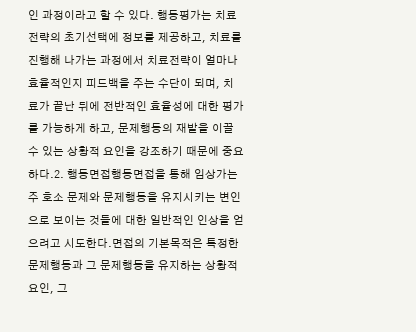인 과정이라고 할 수 있다. 행동평가는 치료전략의 초기선택에 정보를 제공하고, 치료를 진행해 나가는 과정에서 치료전략이 얼마나 효율적인지 피드백을 주는 수단이 되며, 치료가 끝난 뒤에 전반적인 효율성에 대한 평가를 가능하게 하고, 문제행동의 재발을 이끌 수 있는 상황적 요인을 강조하기 때문에 중요하다.2. 행동면접행동면접을 통해 임상가는 주 호소 문제와 문제행동을 유지시키는 변인으로 보이는 것들에 대한 일반적인 인상을 얻으려고 시도한다.면접의 기본목적은 특정한 문제행동과 그 문제행동을 유지하는 상황적 요인, 그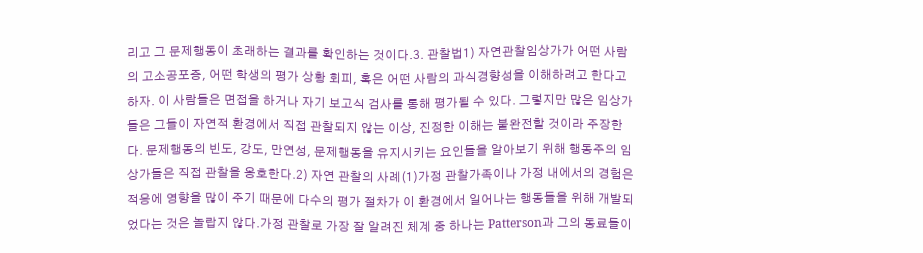리고 그 문제행동이 초래하는 결과를 확인하는 것이다.3. 관찰법1) 자연관찰임상가가 어떤 사람의 고소공포증, 어떤 학생의 평가 상황 회피, 혹은 어떤 사람의 과식경향성을 이해하려고 한다고 하자. 이 사람들은 면접을 하거나 자기 보고식 검사를 통해 평가될 수 있다. 그렇지만 많은 임상가들은 그들이 자연적 환경에서 직접 관찰되지 않는 이상, 진정한 이해는 불완전할 것이라 주장한다. 문제행동의 빈도, 강도, 만연성, 문제행동을 유지시키는 요인들을 알아보기 위해 행동주의 임상가들은 직접 관찰을 옹호한다.2) 자연 관찰의 사례(1)가정 관찰가족이나 가정 내에서의 경험은 적응에 영향을 많이 주기 때문에 다수의 평가 절차가 이 환경에서 일어나는 행동들을 위해 개발되었다는 것은 놀랍지 않다.가정 관찰로 가장 잘 알려진 체계 중 하나는 Patterson과 그의 동료들이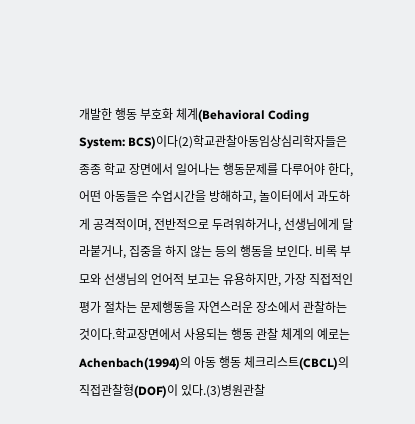개발한 행동 부호화 체계(Behavioral Coding System: BCS)이다(2)학교관찰아동임상심리학자들은 종종 학교 장면에서 일어나는 행동문제를 다루어야 한다, 어떤 아동들은 수업시간을 방해하고, 놀이터에서 과도하게 공격적이며, 전반적으로 두려워하거나, 선생님에게 달라붙거나, 집중을 하지 않는 등의 행동을 보인다. 비록 부모와 선생님의 언어적 보고는 유용하지만, 가장 직접적인 평가 절차는 문제행동을 자연스러운 장소에서 관찰하는 것이다.학교장면에서 사용되는 행동 관찰 체계의 예로는 Achenbach(1994)의 아동 행동 체크리스트(CBCL)의 직접관찰형(DOF)이 있다.(3)병원관찰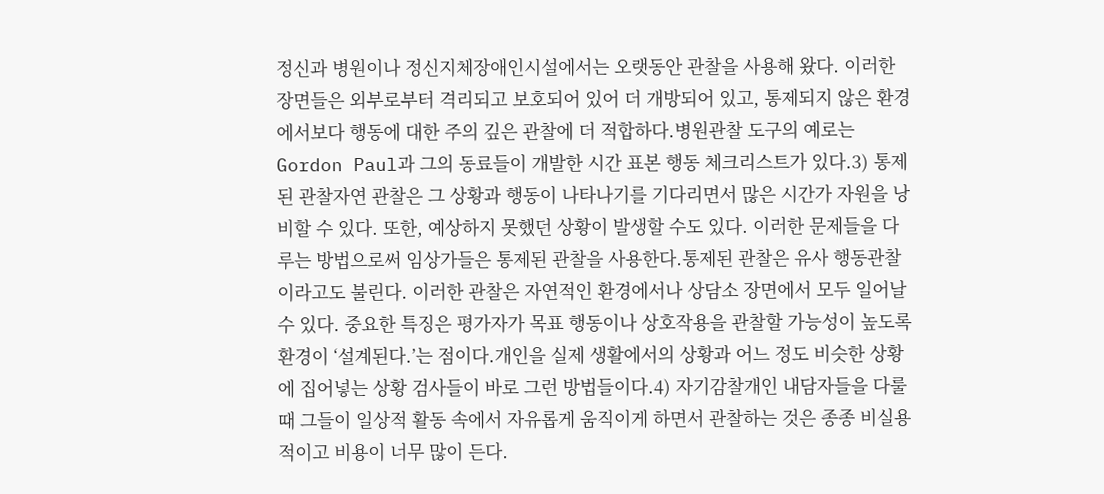정신과 병원이나 정신지체장애인시설에서는 오랫동안 관찰을 사용해 왔다. 이러한 장면들은 외부로부터 격리되고 보호되어 있어 더 개방되어 있고, 통제되지 않은 환경에서보다 행동에 대한 주의 깊은 관찰에 더 적합하다.병원관찰 도구의 예로는 Gordon Paul과 그의 동료들이 개발한 시간 표본 행동 체크리스트가 있다.3) 통제된 관찰자연 관찰은 그 상황과 행동이 나타나기를 기다리면서 많은 시간가 자원을 낭비할 수 있다. 또한, 예상하지 못했던 상황이 발생할 수도 있다. 이러한 문제들을 다루는 방법으로써 임상가들은 통제된 관찰을 사용한다.통제된 관찰은 유사 행동관찰이라고도 불린다. 이러한 관찰은 자연적인 환경에서나 상담소 장면에서 모두 일어날 수 있다. 중요한 특징은 평가자가 목표 행동이나 상호작용을 관찰할 가능성이 높도록 환경이 ‘설계된다.’는 점이다.개인을 실제 생활에서의 상황과 어느 정도 비슷한 상황에 집어넣는 상황 검사들이 바로 그런 방법들이다.4) 자기감찰개인 내담자들을 다룰 때 그들이 일상적 활동 속에서 자유롭게 움직이게 하면서 관찰하는 것은 종종 비실용적이고 비용이 너무 많이 든다.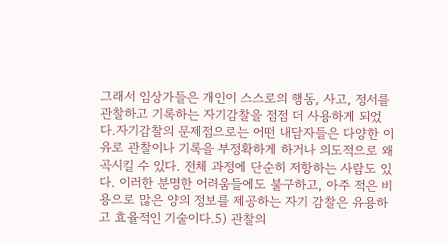그래서 임상가들은 개인이 스스로의 행동, 사고, 정서를 관찰하고 기록하는 자기감찰을 점점 더 사용하게 되었다.자기감찰의 문제점으로는 어떤 내담자들은 다양한 이유로 관찰이나 기록을 부정확하게 하거나 의도적으로 왜곡시킬 수 있다. 전체 과정에 단순히 저항하는 사람도 있다. 이러한 분명한 어려움들에도 불구하고, 아주 적은 비용으로 많은 양의 정보를 제공하는 자기 감찰은 유용하고 효율적인 기술이다.5) 관찰의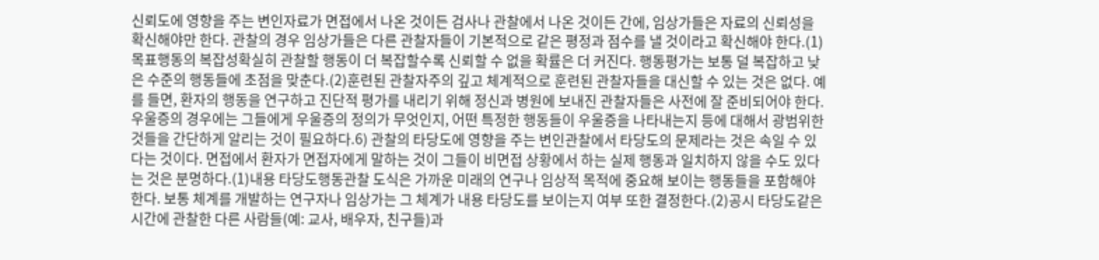신뢰도에 영향을 주는 변인자료가 면접에서 나온 것이든 검사나 관찰에서 나온 것이든 간에, 임상가들은 자료의 신뢰성을 확신해야만 한다. 관찰의 경우 임상가들은 다른 관찰자들이 기본적으로 같은 평정과 점수를 낼 것이라고 확신해야 한다.(1)목표행동의 복잡성확실히 관찰할 행동이 더 복잡할수록 신뢰할 수 없을 확률은 더 커진다. 행동평가는 보통 덜 복잡하고 낮은 수준의 행동들에 초점을 맞춘다.(2)훈련된 관찰자주의 깊고 체계적으로 훈련된 관찰자들을 대신할 수 있는 것은 없다. 예를 들면, 환자의 행동을 연구하고 진단적 평가를 내리기 위해 정신과 병원에 보내진 관찰자들은 사전에 잘 준비되어야 한다. 우울증의 경우에는 그들에게 우울증의 정의가 무엇인지, 어떤 특정한 행동들이 우울증을 나타내는지 등에 대해서 광범위한 것들을 간단하게 알리는 것이 필요하다.6) 관찰의 타당도에 영향을 주는 변인관찰에서 타당도의 문제라는 것은 속일 수 있다는 것이다. 면접에서 환자가 면접자에게 말하는 것이 그들이 비면접 상황에서 하는 실제 행동과 일치하지 않을 수도 있다는 것은 분명하다.(1)내용 타당도행동관찰 도식은 가까운 미래의 연구나 임상적 목적에 중요해 보이는 행동들을 포함해야 한다. 보통 체계를 개발하는 연구자나 임상가는 그 체계가 내용 타당도를 보이는지 여부 또한 결정한다.(2)공시 타당도같은 시간에 관찰한 다른 사람들(예: 교사, 배우자, 친구들)과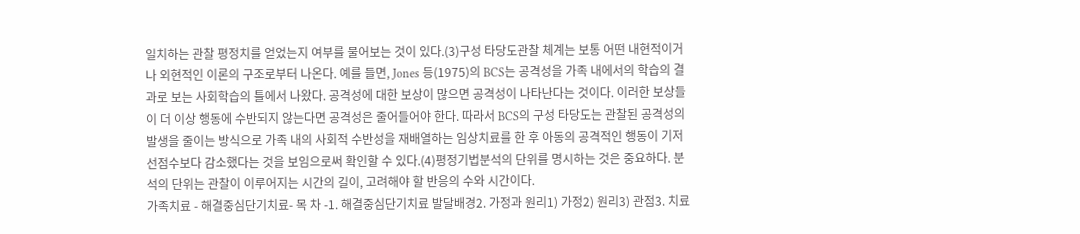일치하는 관찰 평정치를 얻었는지 여부를 물어보는 것이 있다.(3)구성 타당도관찰 체계는 보통 어떤 내현적이거나 외현적인 이론의 구조로부터 나온다. 예를 들면, Jones 등(1975)의 BCS는 공격성을 가족 내에서의 학습의 결과로 보는 사회학습의 틀에서 나왔다. 공격성에 대한 보상이 많으면 공격성이 나타난다는 것이다. 이러한 보상들이 더 이상 행동에 수반되지 않는다면 공격성은 줄어들어야 한다. 따라서 BCS의 구성 타당도는 관찰된 공격성의 발생을 줄이는 방식으로 가족 내의 사회적 수반성을 재배열하는 임상치료를 한 후 아동의 공격적인 행동이 기저선점수보다 감소했다는 것을 보임으로써 확인할 수 있다.(4)평정기법분석의 단위를 명시하는 것은 중요하다. 분석의 단위는 관찰이 이루어지는 시간의 길이, 고려해야 할 반응의 수와 시간이다.
가족치료 - 해결중심단기치료- 목 차 -1. 해결중심단기치료 발달배경2. 가정과 원리1) 가정2) 원리3) 관점3. 치료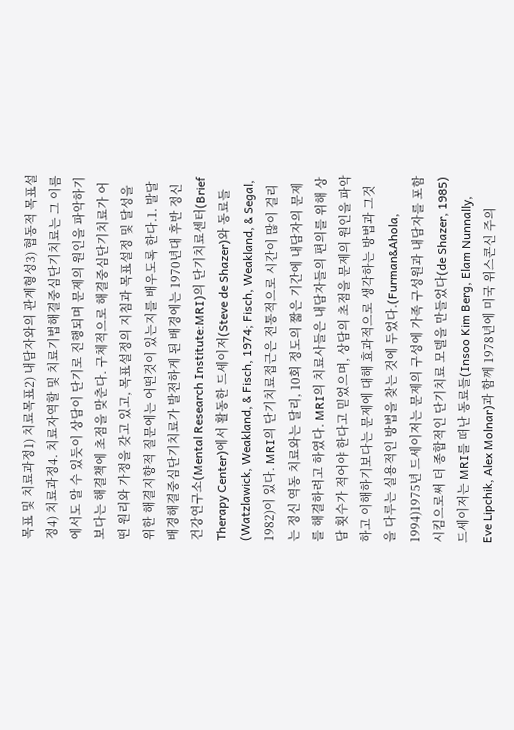목표 및 치료과정1) 치료목표2) 내담자와의 관계형성3) 협동적 목표설정4) 치료과정4. 치료자역할 및 치료기법해결중심단기치료는 그 이름에서도 알 수 있듯이 상담이 단기로 진행되며 문제의 원인을 파악하기보다는 해결책에 초점을 맞춘다. 구체적으로 해결중심단기치료가 어떤 원리와 가정을 갖고 있고, 목표설정의 지침과 목표설정 및 달성을 위한 해결지향적 질문에는 어떤것이 있는지를 배우도록 한다.1. 발달배경해결중심단기치료가 발전하게 된 배경에는 1970년대 후반 정신건강연구소(Mental Research Institute:MRI)의 단기치료센터(Brief Therapy Center)에서 활동한 드세이저(Steve de Shazer)와 동료들(Watzlawick, Weakland, & Fisch, 1974; Fisch, Weakland, & Segal, 1982)이 있다. MRI의 단기치료접근은 전통적으로 시간이 많이 걸리는 정신 역동 치료와는 달리, 10회 정도의 짧은 기간에 내담자의 문제를 해결하려고 하였다. MRI의 치료사들은 내담자들의 편의를 위해 상담 횟수가 적어야 한다고 믿었으며, 상담의 초점을 문제의 원인을 파악하고 이해하기보다는 문제에 대해 효과적으로 생각하는 방법과 그것을 다루는 실용적인 방법을 찾는 것에 두었다.(Furman&Ahola, 1994)1975년 드세이저는 문제의 구성에 가족 구성원과 내담자를 포함시킴으로써 더 종합적인 단기치료 모델을 만들었다(de Shazer, 1985)드세이저는 MRI를 떠난 동료들(Insoo Kim Berg, Elam Nunnally, Eve Lipchik, Alex Molnar)과 함께 1978년에 미국 위스콘신 주의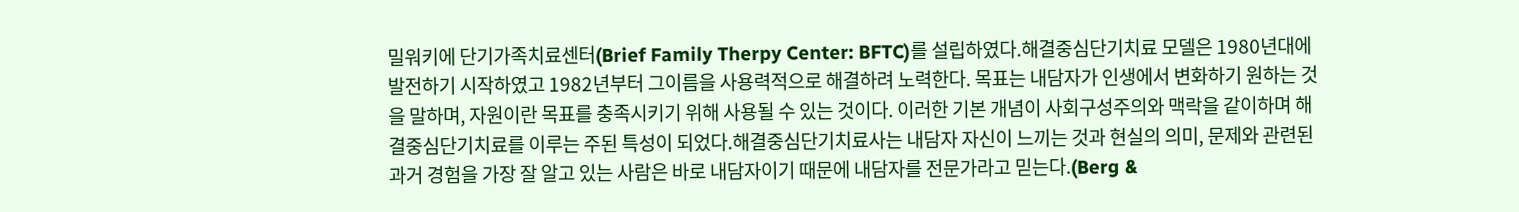밀워키에 단기가족치료센터(Brief Family Therpy Center: BFTC)를 설립하였다.해결중심단기치료 모델은 1980년대에 발전하기 시작하였고 1982년부터 그이름을 사용력적으로 해결하려 노력한다. 목표는 내담자가 인생에서 변화하기 원하는 것을 말하며, 자원이란 목표를 충족시키기 위해 사용될 수 있는 것이다. 이러한 기본 개념이 사회구성주의와 맥락을 같이하며 해결중심단기치료를 이루는 주된 특성이 되었다.해결중심단기치료사는 내담자 자신이 느끼는 것과 현실의 의미, 문제와 관련된 과거 경험을 가장 잘 알고 있는 사람은 바로 내담자이기 때문에 내담자를 전문가라고 믿는다.(Berg &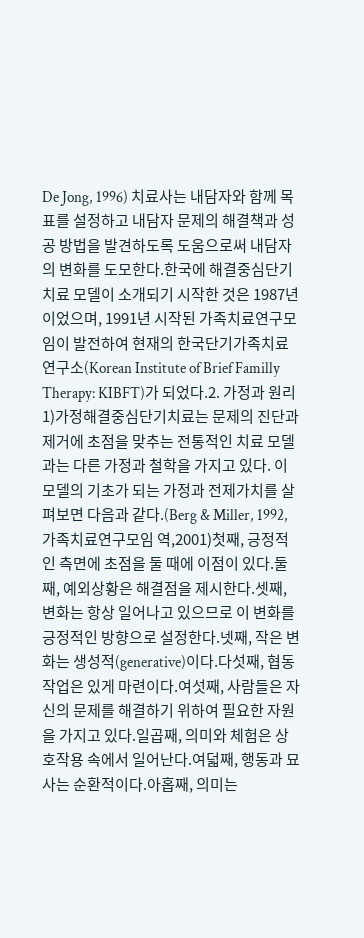De Jong, 1996) 치료사는 내담자와 함께 목표를 설정하고 내담자 문제의 해결책과 성공 방법을 발견하도록 도움으로써 내담자의 변화를 도모한다.한국에 해결중심단기치료 모델이 소개되기 시작한 것은 1987년이었으며, 1991년 시작된 가족치료연구모임이 발전하여 현재의 한국단기가족치료연구소(Korean Institute of Brief Familly Therapy: KIBFT)가 되었다.2. 가정과 원리1)가정해결중심단기치료는 문제의 진단과 제거에 초점을 맞추는 전통적인 치료 모델과는 다른 가정과 철학을 가지고 있다. 이 모델의 기초가 되는 가정과 전제가치를 살펴보면 다음과 같다.(Berg & Miller, 1992, 가족치료연구모임 역,2001)첫째, 긍정적인 측면에 초점을 둘 때에 이점이 있다.둘째, 예외상황은 해결점을 제시한다.셋째, 변화는 항상 일어나고 있으므로 이 변화를 긍정적인 방향으로 설정한다.넷째, 작은 변화는 생성적(generative)이다.다섯째, 협동작업은 있게 마련이다.여섯째, 사람들은 자신의 문제를 해결하기 위하여 필요한 자원을 가지고 있다.일곱째, 의미와 체험은 상호작용 속에서 일어난다.여덟째, 행동과 묘사는 순환적이다.아홉째, 의미는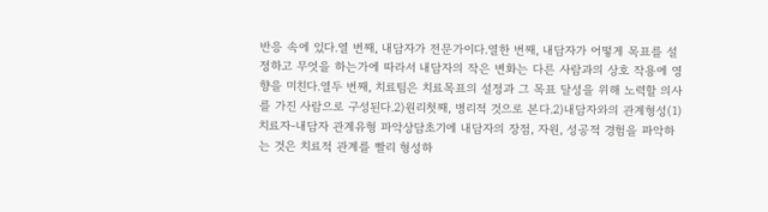반응 속에 있다.열 번째, 내담자가 전문가이다.열한 번째, 내담자가 어떻게 목표를 설정하고 무엇을 하는가에 따라서 내담자의 작은 변화는 다른 사람과의 상호 작용에 영향을 미친다.열두 번째, 치료팀은 치료목표의 설정과 그 목표 달성을 위해 노력할 의사를 가진 사람으로 구성된다.2)원리첫째, 병리적 것으로 본다.2)내담자와의 관계형성(1) 치료자-내담자 관계유형 파악상담초기에 내담자의 장점, 자원, 성공적 경험을 파악하는 것은 치료적 관계를 빨리 형성하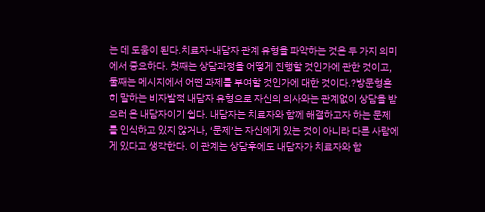는 데 도움이 된다.치료자-내담자 관계 유형을 파악하는 것은 두 가지 의미에서 중요하다. 첫째는 상담과정을 어떻게 진행할 것인가에 관한 것이고, 둘째는 메시지에서 어떤 과제를 부여할 것인가에 대한 것이다.?방문형흔히 말하는 비자발적 내담자 유형으로 자신의 의사와는 관계없이 상담을 받으러 온 내담자이기 쉽다. 내담자는 치료자와 함께 해결하고자 하는 문제를 인식하고 있지 않거나, ‘문제’는 자신에게 있는 것이 아니라 다른 사람에게 있다고 생각한다. 이 관계는 상담후에도 내담자가 치료자와 함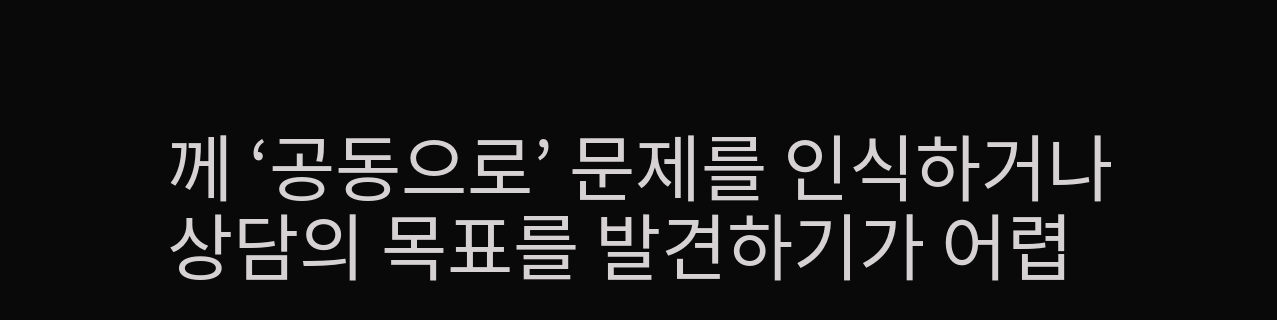께 ‘공동으로’ 문제를 인식하거나 상담의 목표를 발견하기가 어렵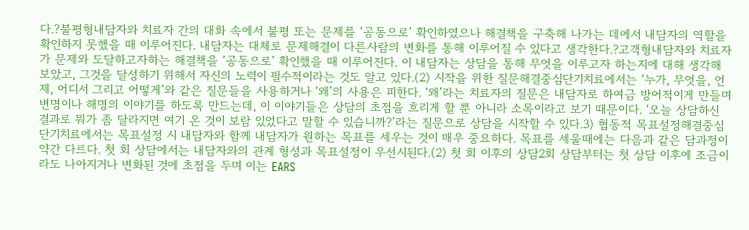다.?불평형내담자와 치료자 간의 대화 속에서 불평 또는 문제를 ‘공동으로’ 확인하였으나 해결책을 구축해 나가는 데에서 내담자의 역할을 확인하지 못했을 때 이루어진다. 내담자는 대체로 문제해결이 다른사람의 변화를 통해 이루어질 수 있다고 생각한다.?고객형내담자와 치료자가 문제와 도달하고자하는 해결책을 ‘공동으로’ 확인했을 때 이루어진다. 이 내담자는 상담을 통해 무엇을 이루고자 하는지에 대해 생각해 보았고, 그것을 달성하기 위해서 자신의 노력이 필수적이라는 것도 알고 있다.(2) 시작을 위한 질문해결중심단기치료에서는 ‘누가, 무엇을, 언제, 어디서 그리고 어떻게’와 같은 질문들을 사용하거나 ‘왜’의 사용은 피한다. ‘왜’라는 치료자의 질문은 내담자로 하여금 방어적이게 만들며 변명이나 해명의 이야기를 하도록 만드는데, 이 이야기들은 상담의 초점을 흐리게 할 뿐 아니라 소목이라고 보기 때문이다. ‘오늘 상담하신 결과로 뭐가 좀 달라지면 여기 온 것이 보람 있었다고 말할 수 있습니까?’라는 질문으로 상담을 시작할 수 있다.3) 협동적 목표설정해결중심단기치료에서는 목표설정 시 내담자와 함께 내담자가 원하는 목표를 세우는 것이 매우 중요하다. 목표를 세울때에는 다음과 같은 담과정이 약간 다르다. 첫 회 상담에서는 내담자와의 관계 형성과 목표설정이 우선시된다.(2) 첫 회 이후의 상담2회 상담부터는 첫 상담 이후에 조금이라도 나아지거나 변화된 것에 초점을 두며 이는 EARS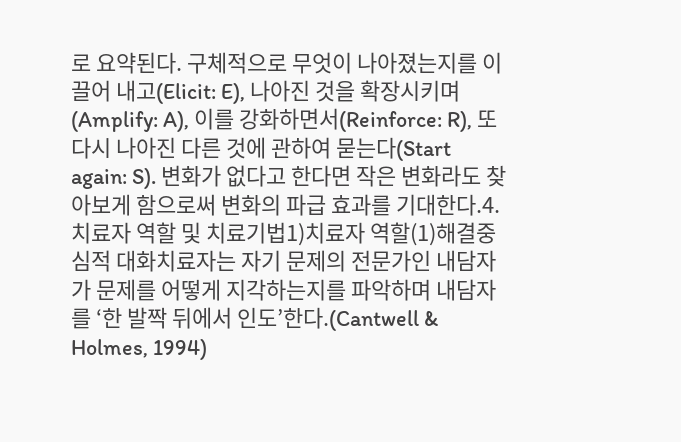로 요약된다. 구체적으로 무엇이 나아졌는지를 이끌어 내고(Elicit: E), 나아진 것을 확장시키며(Amplify: A), 이를 강화하면서(Reinforce: R), 또 다시 나아진 다른 것에 관하여 묻는다(Start again: S). 변화가 없다고 한다면 작은 변화라도 찾아보게 함으로써 변화의 파급 효과를 기대한다.4. 치료자 역할 및 치료기법1)치료자 역할(1)해결중심적 대화치료자는 자기 문제의 전문가인 내담자가 문제를 어떻게 지각하는지를 파악하며 내담자를 ‘한 발짝 뒤에서 인도’한다.(Cantwell & Holmes, 1994)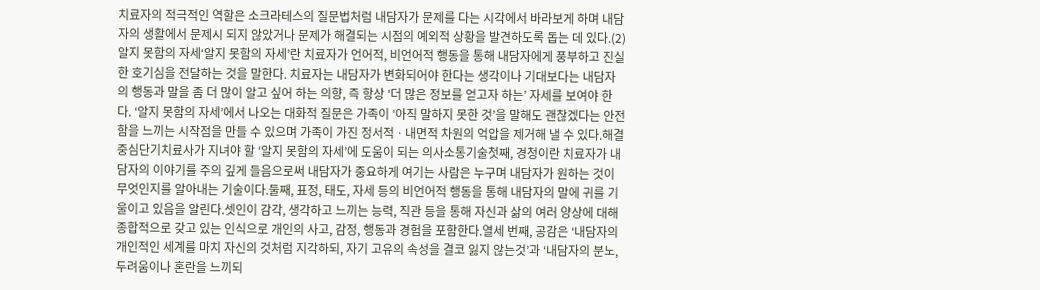치료자의 적극적인 역할은 소크라테스의 질문법처럼 내담자가 문제를 다는 시각에서 바라보게 하며 내담자의 생활에서 문제시 되지 않았거나 문제가 해결되는 시점의 예외적 상황을 발견하도록 돕는 데 있다.(2)알지 못함의 자세‘알지 못함의 자세’란 치료자가 언어적, 비언어적 행동을 통해 내담자에게 풍부하고 진실한 호기심을 전달하는 것을 말한다. 치료자는 내담자가 변화되어야 한다는 생각이나 기대보다는 내담자의 행동과 말을 좀 더 많이 알고 싶어 하는 의향, 즉 항상 ‘더 많은 정보를 얻고자 하는’ 자세를 보여야 한다. ‘알지 못함의 자세’에서 나오는 대화적 질문은 가족이 ‘아직 말하지 못한 것’을 말해도 괜찮겠다는 안전함을 느끼는 시작점을 만들 수 있으며 가족이 가진 정서적ㆍ내면적 차원의 억압을 제거해 낼 수 있다.해결중심단기치료사가 지녀야 할 ‘알지 못함의 자세’에 도움이 되는 의사소통기술첫째, 경청이란 치료자가 내담자의 이야기를 주의 깊게 들음으로써 내담자가 중요하게 여기는 사람은 누구며 내담자가 원하는 것이 무엇인지를 알아내는 기술이다.둘째, 표정, 태도, 자세 등의 비언어적 행동을 통해 내담자의 말에 귀를 기울이고 있음을 알린다.셋인이 감각, 생각하고 느끼는 능력, 직관 등을 통해 자신과 삶의 여러 양상에 대해 종합적으로 갖고 있는 인식으로 개인의 사고, 감정, 행동과 경험을 포함한다.열세 번째, 공감은 ‘내담자의 개인적인 세계를 마치 자신의 것처럼 지각하되, 자기 고유의 속성을 결코 잃지 않는것’과 ‘내담자의 분노, 두려움이나 혼란을 느끼되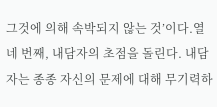그것에 의해 속박되지 않는 것’이다.열네 번째, 내담자의 초점을 돌린다. 내담자는 종종 자신의 문제에 대해 무기력하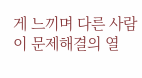게 느끼며 다른 사람이 문제해결의 열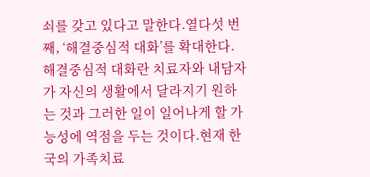쇠를 갖고 있다고 말한다.열다섯 번째, ‘해결중심적 대화’를 확대한다. 해결중심적 대화란 치료자와 내담자가 자신의 생활에서 달라지기 원하는 것과 그러한 일이 일어나게 할 가능성에 역점을 두는 것이다.현재 한국의 가족치료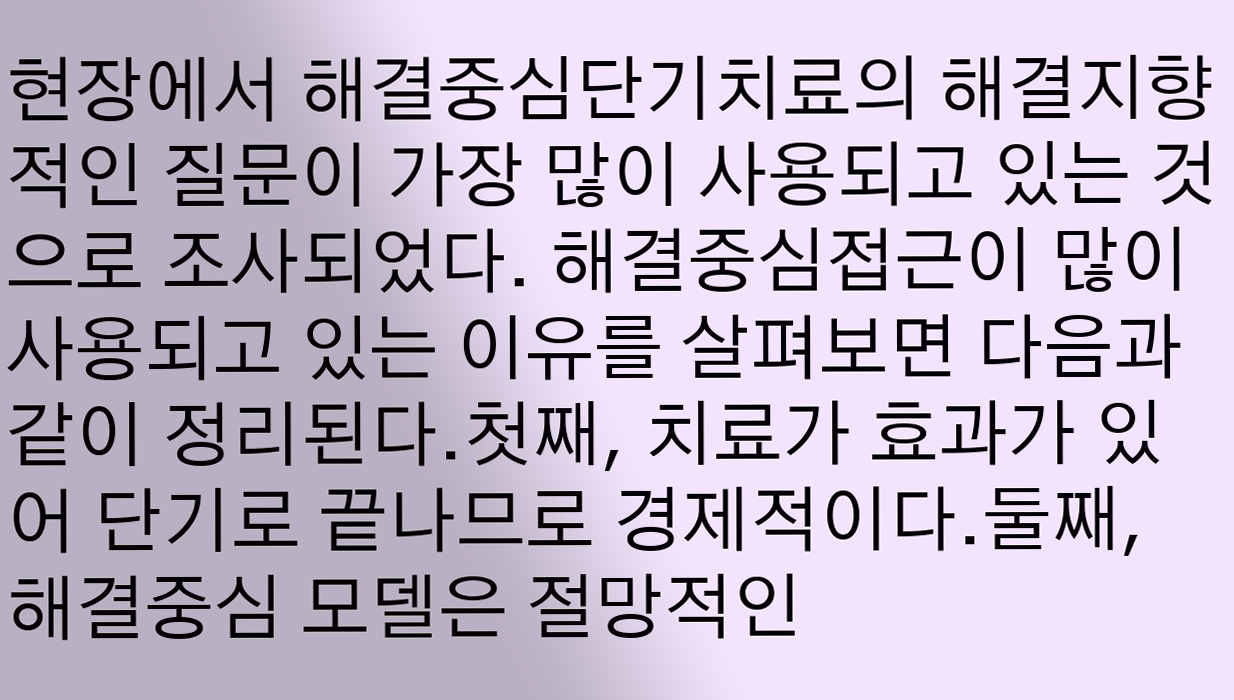현장에서 해결중심단기치료의 해결지향적인 질문이 가장 많이 사용되고 있는 것으로 조사되었다. 해결중심접근이 많이 사용되고 있는 이유를 살펴보면 다음과 같이 정리된다.첫째, 치료가 효과가 있어 단기로 끝나므로 경제적이다.둘째, 해결중심 모델은 절망적인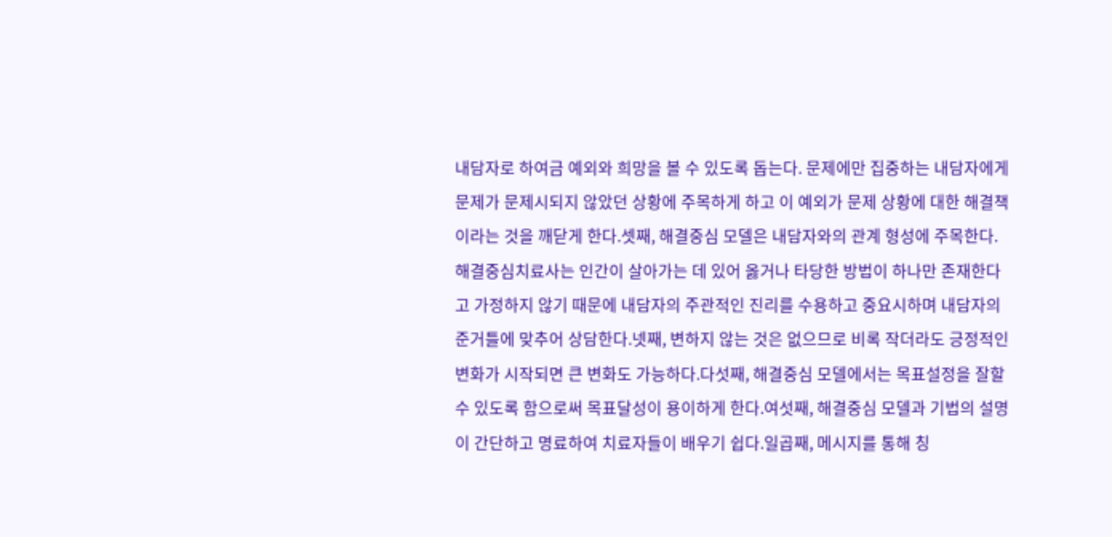내담자로 하여금 예외와 희망을 볼 수 있도록 돕는다. 문제에만 집중하는 내담자에게 문제가 문제시되지 않았던 상황에 주목하게 하고 이 예외가 문제 상황에 대한 해결책이라는 것을 깨닫게 한다.셋째, 해결중심 모델은 내담자와의 관계 형성에 주목한다. 해결중심치료사는 인간이 살아가는 데 있어 옳거나 타당한 방법이 하나만 존재한다고 가정하지 않기 때문에 내담자의 주관적인 진리를 수용하고 중요시하며 내담자의 준거틀에 맞추어 상담한다.넷째, 변하지 않는 것은 없으므로 비록 작더라도 긍정적인 변화가 시작되면 큰 변화도 가능하다.다섯째, 해결중심 모델에서는 목표설정을 잘할 수 있도록 함으로써 목표달성이 용이하게 한다.여섯째, 해결중심 모델과 기법의 설명이 간단하고 명료하여 치료자들이 배우기 쉽다.일곱째, 메시지를 통해 칭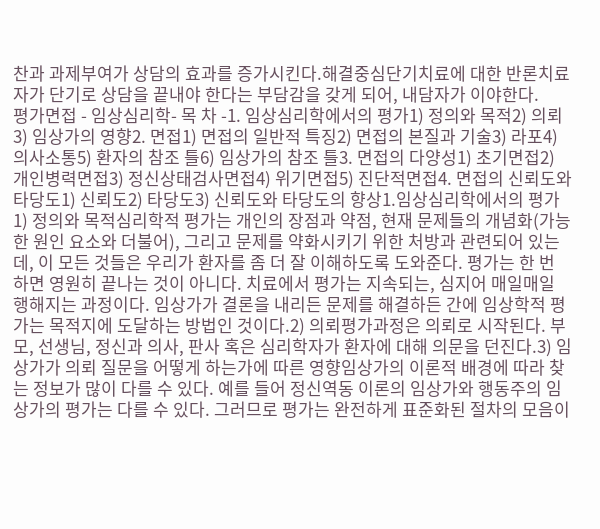찬과 과제부여가 상담의 효과를 증가시킨다.해결중심단기치료에 대한 반론치료자가 단기로 상담을 끝내야 한다는 부담감을 갖게 되어, 내담자가 이야한다.
평가면접 - 임상심리학- 목 차 -1. 임상심리학에서의 평가1) 정의와 목적2) 의뢰3) 임상가의 영향2. 면접1) 면접의 일반적 특징2) 면접의 본질과 기술3) 라포4) 의사소통5) 환자의 참조 틀6) 임상가의 참조 틀3. 면접의 다양성1) 초기면접2) 개인병력면접3) 정신상태검사면접4) 위기면접5) 진단적면접4. 면접의 신뢰도와 타당도1) 신뢰도2) 타당도3) 신뢰도와 타당도의 향상1.임상심리학에서의 평가1) 정의와 목적심리학적 평가는 개인의 장점과 약점, 현재 문제들의 개념화(가능한 원인 요소와 더불어), 그리고 문제를 약화시키기 위한 처방과 관련되어 있는데, 이 모든 것들은 우리가 환자를 좀 더 잘 이해하도록 도와준다. 평가는 한 번 하면 영원히 끝나는 것이 아니다. 치료에서 평가는 지속되는, 심지어 매일매일 행해지는 과정이다. 임상가가 결론을 내리든 문제를 해결하든 간에 임상학적 평가는 목적지에 도달하는 방법인 것이다.2) 의뢰평가과정은 의뢰로 시작된다. 부모, 선생님, 정신과 의사, 판사 혹은 심리학자가 환자에 대해 의문을 던진다.3) 임상가가 의뢰 질문을 어떻게 하는가에 따른 영향임상가의 이론적 배경에 따라 찾는 정보가 많이 다를 수 있다. 예를 들어 정신역동 이론의 임상가와 행동주의 임상가의 평가는 다를 수 있다. 그러므로 평가는 완전하게 표준화된 절차의 모음이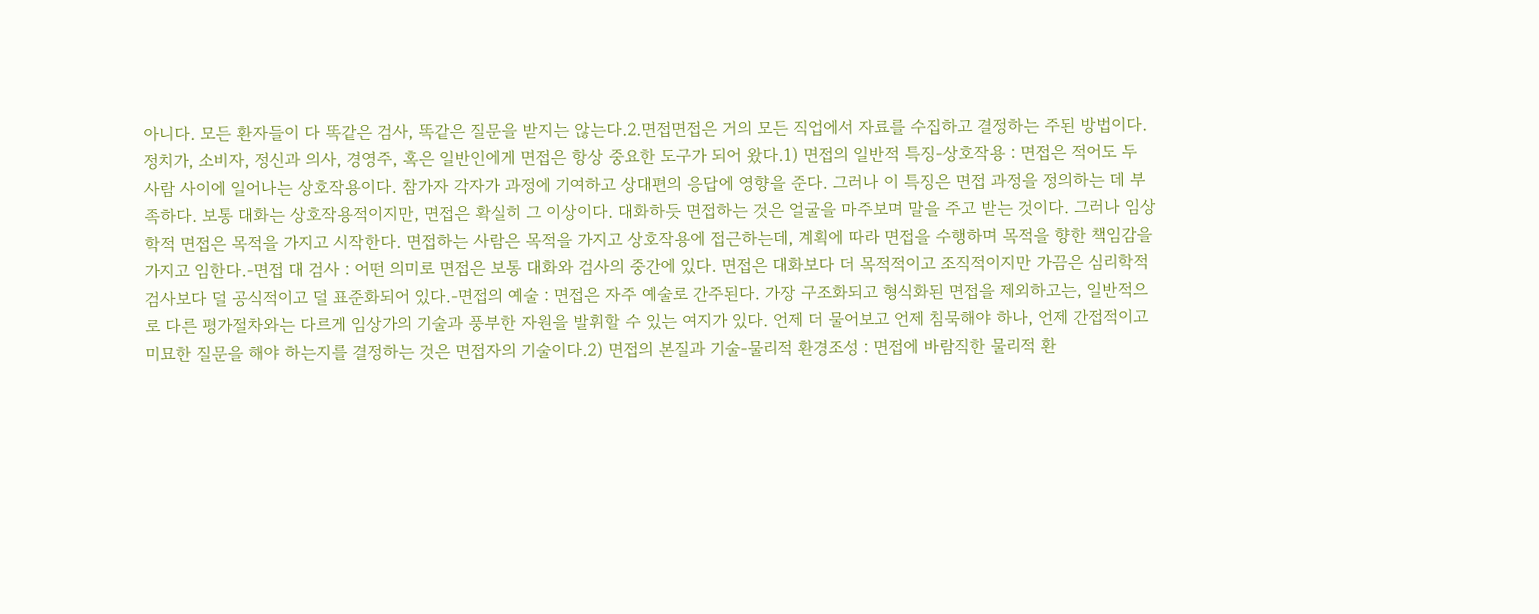아니다. 모든 환자들이 다 똑같은 검사, 똑같은 질문을 받지는 않는다.2.면접면접은 거의 모든 직업에서 자료를 수집하고 결정하는 주된 방법이다. 정치가, 소비자, 정신과 의사, 경영주, 혹은 일반인에게 면접은 항상 중요한 도구가 되어 왔다.1) 면접의 일반적 특징-상호작용 : 면접은 적어도 두 사람 사이에 일어나는 상호작용이다. 참가자 각자가 과정에 기여하고 상대편의 응답에 영향을 준다. 그러나 이 특징은 면접 과정을 정의하는 데 부족하다. 보통 대화는 상호작용적이지만, 면접은 확실히 그 이상이다. 대화하듯 면접하는 것은 얼굴을 마주보며 말을 주고 받는 것이다. 그러나 임상학적 면접은 목적을 가지고 시작한다. 면접하는 사람은 목적을 가지고 상호작용에 접근하는데, 계획에 따라 면접을 수행하며 목적을 향한 책임감을 가지고 임한다.-면접 대 검사 : 어떤 의미로 면접은 보통 대화와 검사의 중간에 있다. 면접은 대화보다 더 목적적이고 조직적이지만 가끔은 심리학적 검사보다 덜 공식적이고 덜 표준화되어 있다.-면접의 예술 : 면접은 자주 예술로 간주된다. 가장 구조화되고 형식화된 면접을 제외하고는, 일반적으로 다른 평가절차와는 다르게 임상가의 기술과 풍부한 자원을 발휘할 수 있는 여지가 있다. 언제 더 물어보고 언제 침묵해야 하나, 언제 간접적이고 미묘한 질문을 해야 하는지를 결정하는 것은 면접자의 기술이다.2) 면접의 본질과 기술-물리적 환경조성 : 면접에 바람직한 물리적 환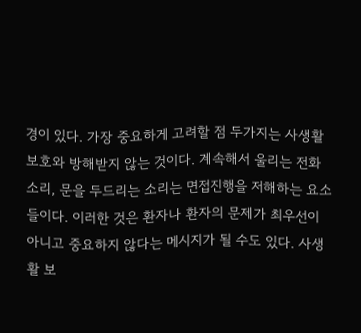경이 있다. 가장 중요하게 고려할 점 두가지는 사생활 보호와 방해받지 않는 것이다. 계속해서 울리는 전화 소리, 문을 두드리는 소리는 면접진행을 저해하는 요소들이다. 이러한 것은 환자나 환자의 문제가 최우선이 아니고 중요하지 않다는 메시지가 될 수도 있다. 사생활 보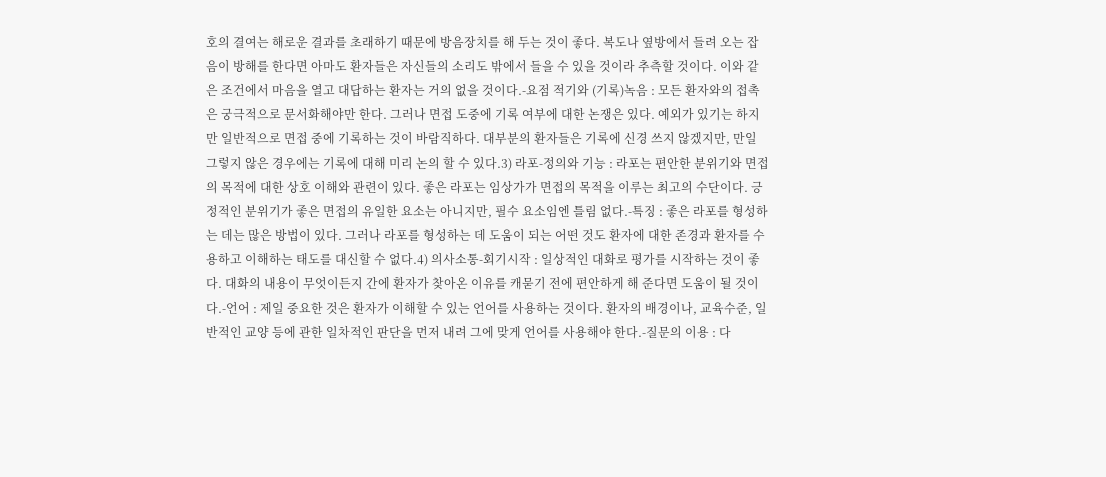호의 결여는 해로운 결과를 초래하기 때문에 방음장치를 해 두는 것이 좋다. 복도나 옆방에서 들려 오는 잡음이 방해를 한다면 아마도 환자들은 자신들의 소리도 밖에서 들을 수 있을 것이라 추측할 것이다. 이와 같은 조건에서 마음을 열고 대답하는 환자는 거의 없을 것이다.-요점 적기와 (기록)녹음 : 모든 환자와의 접촉은 궁극적으로 문서화해야만 한다. 그러나 면접 도중에 기록 여부에 대한 논쟁은 있다. 예외가 있기는 하지만 일반적으로 면접 중에 기록하는 것이 바람직하다. 대부분의 환자들은 기록에 신경 쓰지 않겠지만, 만일 그렇지 않은 경우에는 기록에 대해 미리 논의 할 수 있다.3) 라포-정의와 기능 : 라포는 편안한 분위기와 면접의 목적에 대한 상호 이해와 관련이 있다. 좋은 라포는 임상가가 면접의 목적을 이루는 최고의 수단이다. 긍정적인 분위기가 좋은 면접의 유일한 요소는 아니지만, 필수 요소임엔 틀림 없다.-특징 : 좋은 라포를 형성하는 데는 많은 방법이 있다. 그러나 라포를 형성하는 데 도움이 되는 어떤 것도 환자에 대한 존경과 환자를 수용하고 이해하는 태도를 대신할 수 없다.4) 의사소통-회기시작 : 일상적인 대화로 평가를 시작하는 것이 좋다. 대화의 내용이 무엇이든지 간에 환자가 찾아온 이유를 캐묻기 전에 편안하게 해 준다면 도움이 될 것이다.-언어 : 제일 중요한 것은 환자가 이해할 수 있는 언어를 사용하는 것이다. 환자의 배경이나, 교육수준, 일반적인 교양 등에 관한 일차적인 판단을 먼저 내려 그에 맞게 언어를 사용해야 한다.-질문의 이용 : 다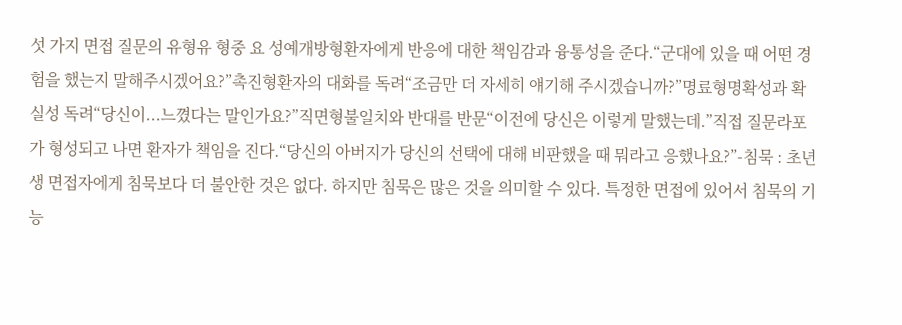섯 가지 면접 질문의 유형유 형중 요 성예개방형환자에게 반응에 대한 책임감과 융통성을 준다.“군대에 있을 때 어떤 경험을 했는지 말해주시겠어요?”촉진형환자의 대화를 독려“조금만 더 자세히 얘기해 주시겠습니까?”명료형명확성과 확실성 독려“당신이...느꼈다는 말인가요?”직면형불일치와 반대를 반문“이전에 당신은 이렇게 말했는데.”직접 질문라포가 형성되고 나면 환자가 책임을 진다.“당신의 아버지가 당신의 선택에 대해 비판했을 때 뭐라고 응했나요?”-침묵 : 초년생 면접자에게 침묵보다 더 불안한 것은 없다. 하지만 침묵은 많은 것을 의미할 수 있다. 특정한 면접에 있어서 침묵의 기능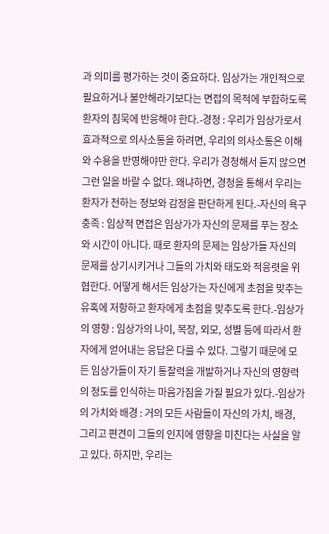과 의미를 평가하는 것이 중요하다. 임상가는 개인적으로 필요하거나 불안해라기보다는 면접의 목적에 부합하도록 환자의 침묵에 반응해야 한다.-경청 : 우리가 임상가로서 효과적으로 의사소통을 하려면, 우리의 의사소통은 이해와 수용을 반영해야만 한다. 우리가 경청해서 듣지 않으면 그런 일을 바랄 수 없다. 왜냐하면, 경청을 통해서 우리는 환자가 전하는 정보와 감정을 판단하게 된다.-자신의 욕구충족 : 임상적 면접은 임상가가 자신의 문제를 푸는 장소와 시간이 아니다. 때로 환자의 문제는 임상가들 자신의 문제를 상기시키거나 그들의 가치와 태도와 적응렷을 위협한다. 어떻게 해서든 임상가는 자신에게 초점을 맞추는 유혹에 저항하고 환자에게 초점을 맞추도록 한다.-임상가의 영향 : 임상가의 나이, 복장, 외모, 성별 등에 따라서 환자에게 얻어내는 응답은 다를 수 있다. 그렇기 때문에 모든 임상가들이 자기 통찰력을 개발하거나 자신의 영향력의 정도를 인식하는 마음가짐을 가질 필요가 있다.-임상가의 가치와 배경 : 거의 모든 사람들이 자신의 가치, 배경, 그리고 편견이 그들의 인지에 영향을 미친다는 사실을 알고 있다. 하지만, 우리는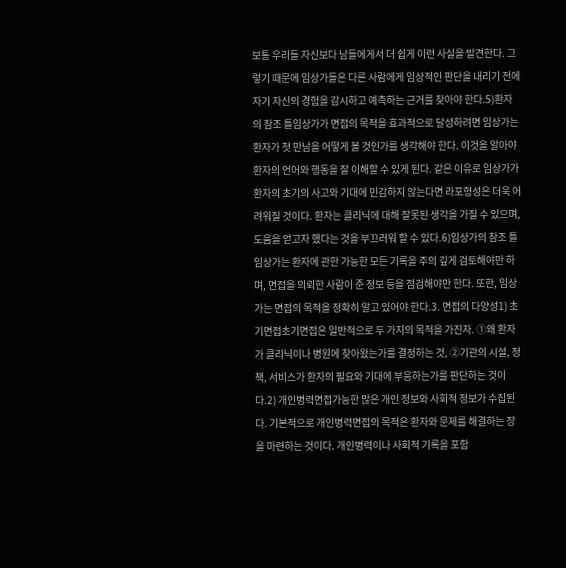보통 우리들 자신보다 남들에게서 더 쉽게 이런 사실을 발견한다. 그렇기 때문에 임상가들은 다른 사람에게 임상적인 판단을 내리기 전에 자기 자신의 경험을 감시하고 예측하는 근거를 찾아야 한다.5)환자의 참조 틀임상가가 면접의 목적을 효과적으로 달성하려면 임상가는 환자가 첫 만남을 어떻게 볼 것인가를 생각해야 한다. 이것을 알아야 환자의 언어와 행동을 잘 이해할 수 있게 된다. 같은 이유로 임상가가 환자의 초기의 사고와 기대에 민감하지 않는다면 라포형성은 더욱 어려워질 것이다. 환자는 클리닉에 대해 잘못된 생각을 가질 수 있으며, 도움을 얻고자 했다는 것을 부끄러워 할 수 있다.6)임상가의 참조 틀임상가는 환자에 관한 가능한 모든 기록을 주의 깊게 검토해야만 하며, 면접을 의뢰한 사람이 준 정보 등을 점검해야만 한다. 또한, 임상가는 면접의 목적을 정확히 알고 있어야 한다.3. 면접의 다양성1) 초기면접초기면접은 일반적으로 두 가지의 목적을 가진자. ①왜 환자가 클리닉이나 병원에 찾아왔는가를 결정하는 것, ②기관의 시설, 정책, 서비스가 환자의 필요와 기대에 부응하는가를 판단하는 것이다.2) 개인병력면접가능한 많은 개인 정보와 사회적 정보가 수집된다. 기본적으로 개인병력면접의 목적은 환자와 문제를 해결하는 장을 마련하는 것이다. 개인병력이나 사회적 기록을 포함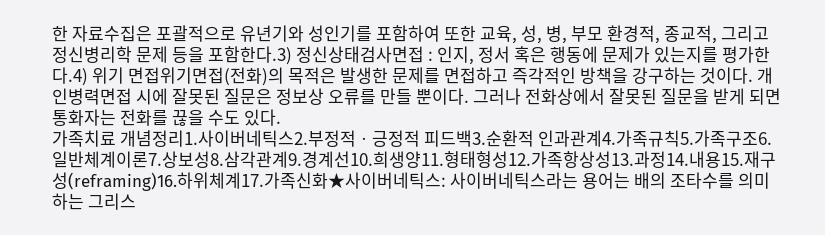한 자료수집은 포괄적으로 유년기와 성인기를 포함하여 또한 교육, 성, 병, 부모 환경적, 종교적, 그리고 정신병리학 문제 등을 포함한다.3) 정신상태검사면접 : 인지, 정서 혹은 행동에 문제가 있는지를 평가한다.4) 위기 면접위기면접(전화)의 목적은 발생한 문제를 면접하고 즉각적인 방책을 강구하는 것이다. 개인병력면접 시에 잘못된 질문은 정보상 오류를 만들 뿐이다. 그러나 전화상에서 잘못된 질문을 받게 되면 통화자는 전화를 끊을 수도 있다.
가족치료 개념정리1.사이버네틱스2.부정적ㆍ긍정적 피드백3.순환적 인과관계4.가족규칙5.가족구조6.일반체계이론7.상보성8.삼각관계9.경계선10.희생양11.형태형성12.가족항상성13.과정14.내용15.재구성(reframing)16.하위체계17.가족신화★사이버네틱스: 사이버네틱스라는 용어는 배의 조타수를 의미하는 그리스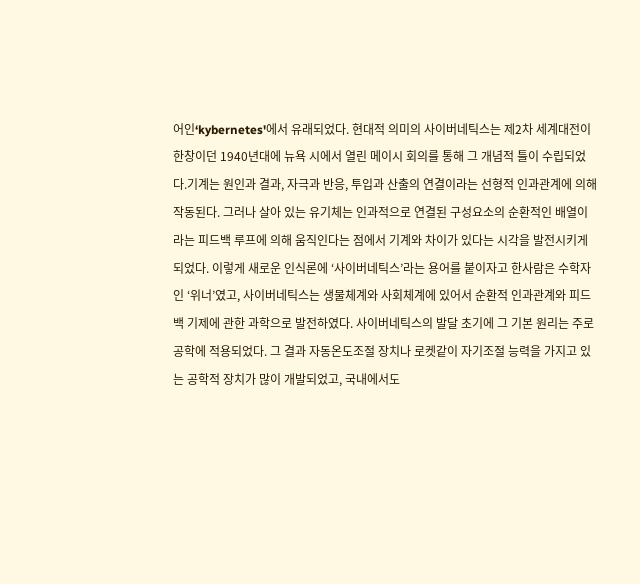어인‘kybernetes'에서 유래되었다. 현대적 의미의 사이버네틱스는 제2차 세계대전이 한창이던 1940년대에 뉴욕 시에서 열린 메이시 회의를 통해 그 개념적 틀이 수립되었다.기계는 원인과 결과, 자극과 반응, 투입과 산출의 연결이라는 선형적 인과관계에 의해 작동된다. 그러나 살아 있는 유기체는 인과적으로 연결된 구성요소의 순환적인 배열이라는 피드백 루프에 의해 움직인다는 점에서 기계와 차이가 있다는 시각을 발전시키게 되었다. 이렇게 새로운 인식론에 ‘사이버네틱스’라는 용어를 붙이자고 한사람은 수학자인 ‘위너’였고, 사이버네틱스는 생물체계와 사회체계에 있어서 순환적 인과관계와 피드백 기제에 관한 과학으로 발전하였다. 사이버네틱스의 발달 초기에 그 기본 원리는 주로 공학에 적용되었다. 그 결과 자동온도조절 장치나 로켓같이 자기조절 능력을 가지고 있는 공학적 장치가 많이 개발되었고, 국내에서도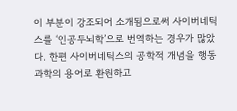이 부분이 강조되어 소개됨으로써 사이버네틱스를 ‘인공두뇌학’으로 번역하는 경우가 많았다. 한편 사이버네틱스의 공학적 개념을 행동과학의 용어로 환원하고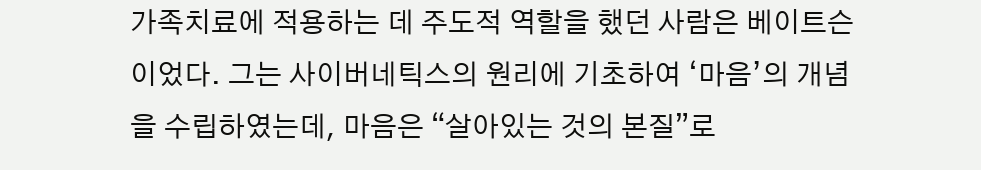가족치료에 적용하는 데 주도적 역할을 했던 사람은 베이트슨이었다. 그는 사이버네틱스의 원리에 기초하여 ‘마음’의 개념을 수립하였는데, 마음은 “살아있는 것의 본질”로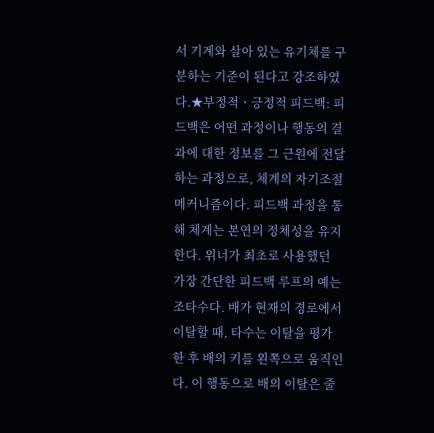서 기계와 살아 있는 유기체를 구분하는 기준이 된다고 강조하였다.★부정적ㆍ긍정적 피드백: 피드백은 어떤 과정이나 행동의 결과에 대한 정보를 그 근원에 전달하는 과정으로, 체계의 자기조절 메커니즘이다. 피드백 과정을 통해 체계는 본연의 정체성을 유지한다. 위너가 최초로 사용했던 가장 간단한 피드백 루프의 예는 조타수다. 배가 현재의 경로에서 이탈할 때, 타수는 이탈을 평가한 후 배의 키를 왼쪽으로 움직인다. 이 행동으로 배의 이탈은 줄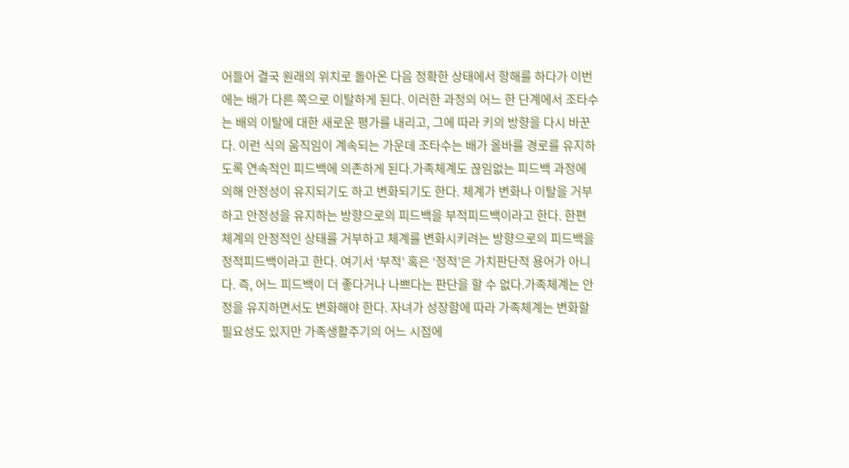어들어 결국 원래의 위치로 돌아온 다음 정확한 상태에서 항해를 하다가 이번에는 배가 다른 쪽으로 이탈하게 된다. 이러한 과정의 어느 한 단계에서 조타수는 배의 이탈에 대한 새로운 평가를 내리고, 그에 따라 키의 방향을 다시 바꾼다. 이런 식의 움직임이 계속되는 가운데 조타수는 배가 올바를 경로를 유지하도록 연속적인 피드백에 의존하게 된다.가족체계도 끊임없는 피드백 과정에 의해 안정성이 유지되기도 하고 변화되기도 한다. 체계가 변화나 이탈을 거부하고 안정성을 유지하는 방향으로의 피드백을 부적피드백이라고 한다. 한편 체계의 안정적인 상태를 거부하고 체계를 변화시키려는 방향으로의 피드백을 정적피드백이라고 한다. 여기서 ‘부적’ 혹은 ‘정적’은 가치판단적 용어가 아니다. 즉, 어느 피드백이 더 좋다거나 나쁘다는 판단을 할 수 없다.가족체계는 안정을 유지하면서도 변화해야 한다. 자녀가 성장함에 따라 가족체계는 변화할 필요성도 있지만 가족생활주기의 어느 시점에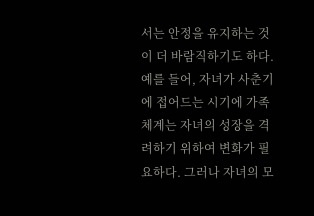서는 안정을 유지하는 것이 더 바람직하기도 하다. 예를 들어, 자녀가 사춘기에 접어드는 시기에 가족체계는 자녀의 성장을 격려하기 위하여 변화가 필요하다. 그러나 자녀의 모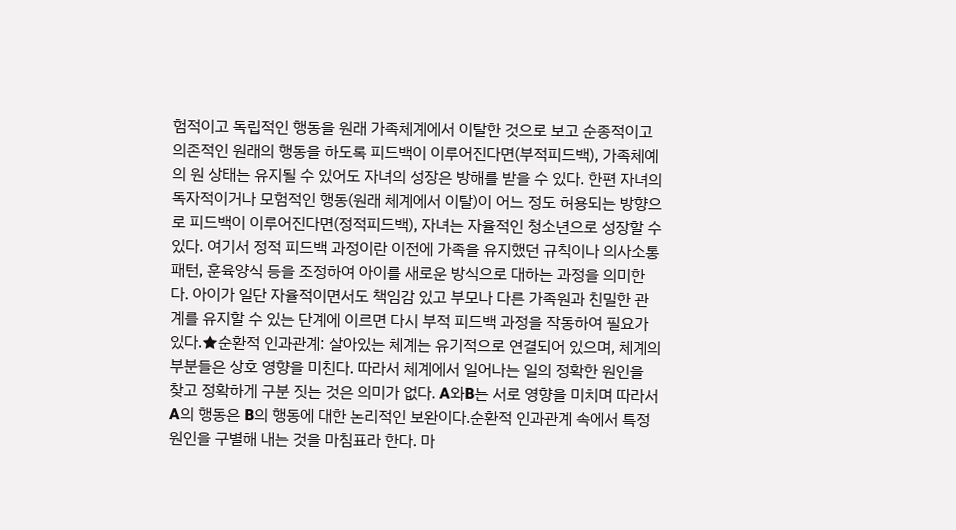험적이고 독립적인 행동을 원래 가족체계에서 이탈한 것으로 보고 순종적이고 의존적인 원래의 행동을 하도록 피드백이 이루어진다면(부적피드백), 가족체예의 원 상태는 유지될 수 있어도 자녀의 성장은 방해를 받을 수 있다. 한편 자녀의 독자적이거나 모험적인 행동(원래 체계에서 이탈)이 어느 정도 허용되는 방향으로 피드백이 이루어진다면(정적피드백), 자녀는 자율적인 청소년으로 성장할 수 있다. 여기서 정적 피드백 과정이란 이전에 가족을 유지했던 규칙이나 의사소통 패턴, 훈육양식 등을 조정하여 아이를 새로운 방식으로 대하는 과정을 의미한다. 아이가 일단 자율적이면서도 책임감 있고 부모나 다른 가족원과 친밀한 관계를 유지할 수 있는 단계에 이르면 다시 부적 피드백 과정을 작동하여 필요가 있다.★순환적 인과관계: 살아있는 체계는 유기적으로 연결되어 있으며, 체계의 부분들은 상호 영향을 미친다. 따라서 체계에서 일어나는 일의 정확한 원인을 찾고 정확하게 구분 짓는 것은 의미가 없다. A와B는 서로 영향을 미치며 따라서 A의 행동은 B의 행동에 대한 논리적인 보완이다.순환적 인과관계 속에서 특정 원인을 구별해 내는 것을 마침표라 한다. 마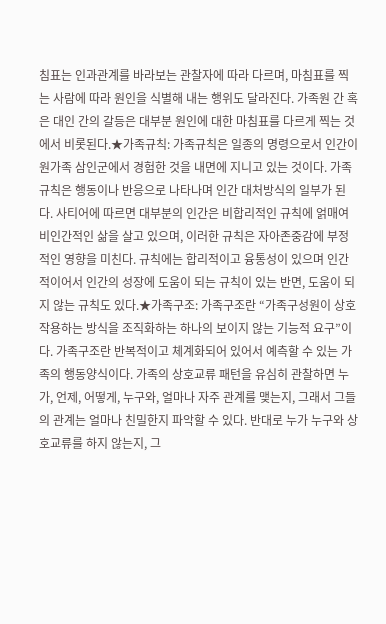침표는 인과관계를 바라보는 관찰자에 따라 다르며, 마침표를 찍는 사람에 따라 원인을 식별해 내는 행위도 달라진다. 가족원 간 혹은 대인 간의 갈등은 대부분 원인에 대한 마침표를 다르게 찍는 것에서 비롯된다.★가족규칙: 가족규칙은 일종의 명령으로서 인간이 원가족 삼인군에서 경험한 것을 내면에 지니고 있는 것이다. 가족규칙은 행동이나 반응으로 나타나며 인간 대처방식의 일부가 된다. 사티어에 따르면 대부분의 인간은 비합리적인 규칙에 얽매여 비인간적인 삶을 살고 있으며, 이러한 규칙은 자아존중감에 부정적인 영향을 미친다. 규칙에는 합리적이고 융통성이 있으며 인간적이어서 인간의 성장에 도움이 되는 규칙이 있는 반면, 도움이 되지 않는 규칙도 있다.★가족구조: 가족구조란 “가족구성원이 상호작용하는 방식을 조직화하는 하나의 보이지 않는 기능적 요구”이다. 가족구조란 반복적이고 체계화되어 있어서 예측할 수 있는 가족의 행동양식이다. 가족의 상호교류 패턴을 유심히 관찰하면 누가, 언제, 어떻게, 누구와, 얼마나 자주 관계를 맺는지, 그래서 그들의 관계는 얼마나 친밀한지 파악할 수 있다. 반대로 누가 누구와 상호교류를 하지 않는지, 그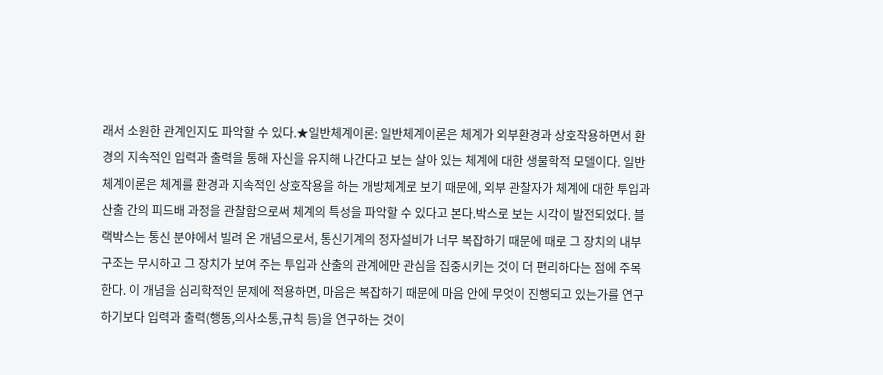래서 소원한 관계인지도 파악할 수 있다.★일반체계이론: 일반체계이론은 체계가 외부환경과 상호작용하면서 환경의 지속적인 입력과 출력을 통해 자신을 유지해 나간다고 보는 살아 있는 체계에 대한 생물학적 모델이다. 일반체계이론은 체계를 환경과 지속적인 상호작용을 하는 개방체계로 보기 때문에, 외부 관찰자가 체계에 대한 투입과 산출 간의 피드배 과정을 관찰함으로써 체계의 특성을 파악할 수 있다고 본다.박스로 보는 시각이 발전되었다. 블랙박스는 통신 분야에서 빌려 온 개념으로서, 통신기계의 정자설비가 너무 복잡하기 때문에 때로 그 장치의 내부 구조는 무시하고 그 장치가 보여 주는 투입과 산출의 관계에만 관심을 집중시키는 것이 더 편리하다는 점에 주목한다. 이 개념을 심리학적인 문제에 적용하면, 마음은 복잡하기 때문에 마음 안에 무엇이 진행되고 있는가를 연구하기보다 입력과 출력(행동,의사소통,규칙 등)을 연구하는 것이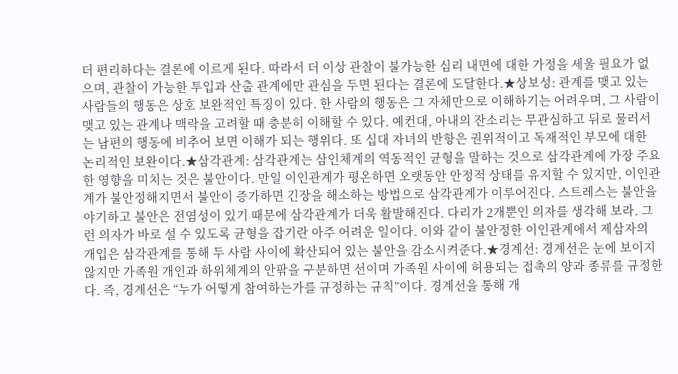더 편리하다는 결론에 이르게 된다. 따라서 더 이상 관찰이 불가능한 심리 내면에 대한 가정을 세울 필요가 없으며, 관찰이 가능한 투입과 산출 관계에만 관심을 두면 된다는 결론에 도달한다.★상보성: 관계를 맺고 있는 사람들의 행동은 상호 보완적인 특징이 있다. 한 사람의 행동은 그 자체만으로 이해하기는 어려우며, 그 사람이 맺고 있는 관계나 맥락을 고려할 때 충분히 이해할 수 있다. 예컨대, 아내의 잔소리는 무관심하고 뒤로 물러서는 남편의 행동에 비추어 보면 이해가 되는 행위다. 또 십대 자녀의 반항은 권위적이고 독재적인 부모에 대한 논리적인 보완이다.★삼각관계: 삼각관계는 삼인체계의 역동적인 균형을 말하는 것으로 삼각관계에 가장 주요한 영향을 미치는 것은 불안이다. 만일 이인관계가 평온하면 오랫동안 안정적 상태를 유지할 수 있지만, 이인관계가 불안정해지면서 불안이 증가하면 긴장을 해소하는 방법으로 삼각관계가 이루어진다. 스트레스는 불안을 야기하고 불안은 전염성이 있기 때문에 삼각관계가 더욱 활발해진다. 다리가 2개뿐인 의자를 생각해 보라. 그런 의자가 바로 설 수 있도록 균형을 잡기란 아주 어려운 일이다. 이와 같이 불안정한 이인관계에서 제삼자의 개입은 삼각관계를 통해 두 사람 사이에 확산되어 있는 불안을 감소시켜준다.★경계선: 경계선은 눈에 보이지 않지만 가족원 개인과 하위체계의 안팎을 구분하면 선이며 가족원 사이에 허용되는 접촉의 양과 종류를 규정한다. 즉, 경계선은 “누가 어떻게 참여하는가를 규정하는 규칙”이다. 경계선을 통해 개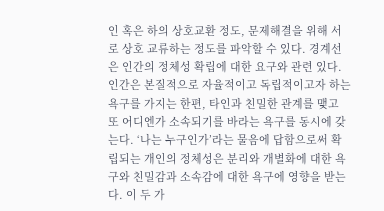인 혹은 하의 상호교환 정도, 문제해결을 위해 서로 상호 교류하는 정도를 파악할 수 있다. 경계선은 인간의 정체성 확립에 대한 요구와 관련 있다. 인간은 본질적으로 자율적이고 독립적이고자 하는 욕구를 가지는 한편, 타인과 친밀한 관계를 맺고 또 어디엔가 소속되기를 바라는 욕구를 동시에 갖는다. ‘나는 누구인가’라는 물음에 답함으로써 확립되는 개인의 정체성은 분리와 개별화에 대한 욕구와 친밀감과 소속감에 대한 욕구에 영향을 받는다. 이 두 가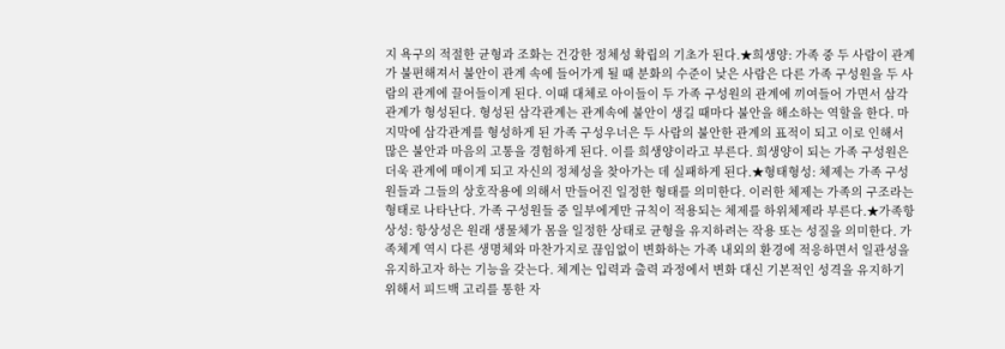지 욕구의 적절한 균형과 조화는 건강한 정체성 확립의 기초가 된다.★희생양: 가족 중 두 사람이 관계가 불편해져서 불안이 관계 속에 들어가게 될 때 분화의 수준이 낮은 사람은 다른 가족 구성원을 두 사람의 관계에 끌어들이게 된다. 이때 대체로 아이들이 두 가족 구성원의 관계에 끼여들어 가면서 삼각관계가 형성된다. 형성된 삼각관계는 관계속에 불안이 생길 때마다 불안을 해소하는 역할을 한다. 마지막에 삼각관계를 형성하게 된 가족 구성우너은 두 사람의 불안한 관계의 표적이 되고 이로 인해서 많은 불안과 마음의 고통을 경험하게 된다. 이를 희생양이라고 부른다. 희생양이 되는 가족 구성원은 더욱 관계에 매이게 되고 자신의 정체성을 찾아가는 데 실패하게 된다.★형태형성: 체제는 가족 구성원들과 그들의 상호작용에 의해서 만들어진 일정한 형태를 의미한다. 이러한 체제는 가족의 구조라는 형태로 나타난다. 가족 구성원들 중 일부에게만 규칙이 적용되는 체제를 하위체제라 부른다.★가족항상성: 항상성은 원래 생물체가 몸을 일정한 상태로 균형을 유지하려는 작용 또는 성질을 의미한다. 가족체계 역시 다른 생명체와 마찬가지로 끊임없이 변화하는 가족 내외의 환경에 적응하면서 일관성을 유지하고자 하는 기능을 갖는다. 체계는 입력과 출력 과정에서 변화 대신 기본적인 성격을 유지하기 위해서 피드백 고리를 통한 자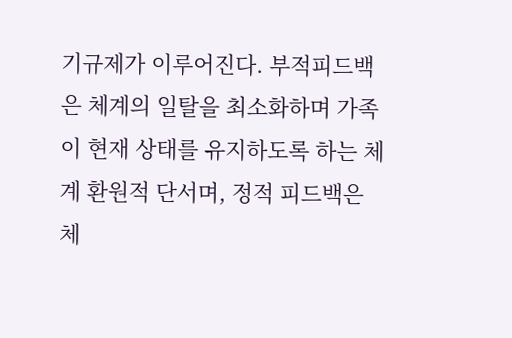기규제가 이루어진다. 부적피드백은 체계의 일탈을 최소화하며 가족이 현재 상태를 유지하도록 하는 체계 환원적 단서며, 정적 피드백은 체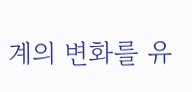계의 변화를 유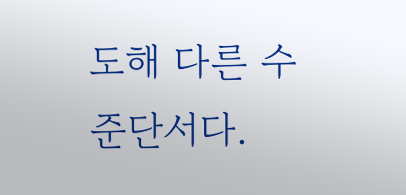도해 다른 수준단서다.